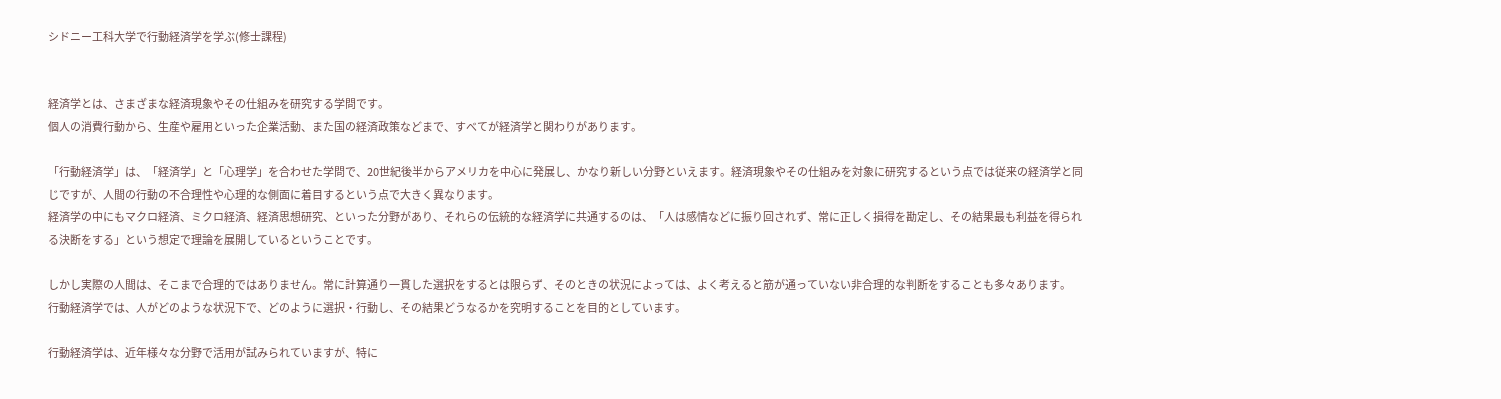シドニー工科大学で行動経済学を学ぶ(修士課程)


経済学とは、さまざまな経済現象やその仕組みを研究する学問です。
個人の消費行動から、生産や雇用といった企業活動、また国の経済政策などまで、すべてが経済学と関わりがあります。

「行動経済学」は、「経済学」と「心理学」を合わせた学問で、20世紀後半からアメリカを中心に発展し、かなり新しい分野といえます。経済現象やその仕組みを対象に研究するという点では従来の経済学と同じですが、人間の行動の不合理性や心理的な側面に着目するという点で大きく異なります。
経済学の中にもマクロ経済、ミクロ経済、経済思想研究、といった分野があり、それらの伝統的な経済学に共通するのは、「人は感情などに振り回されず、常に正しく損得を勘定し、その結果最も利益を得られる決断をする」という想定で理論を展開しているということです。

しかし実際の人間は、そこまで合理的ではありません。常に計算通り一貫した選択をするとは限らず、そのときの状況によっては、よく考えると筋が通っていない非合理的な判断をすることも多々あります。
行動経済学では、人がどのような状況下で、どのように選択・行動し、その結果どうなるかを究明することを目的としています。

行動経済学は、近年様々な分野で活用が試みられていますが、特に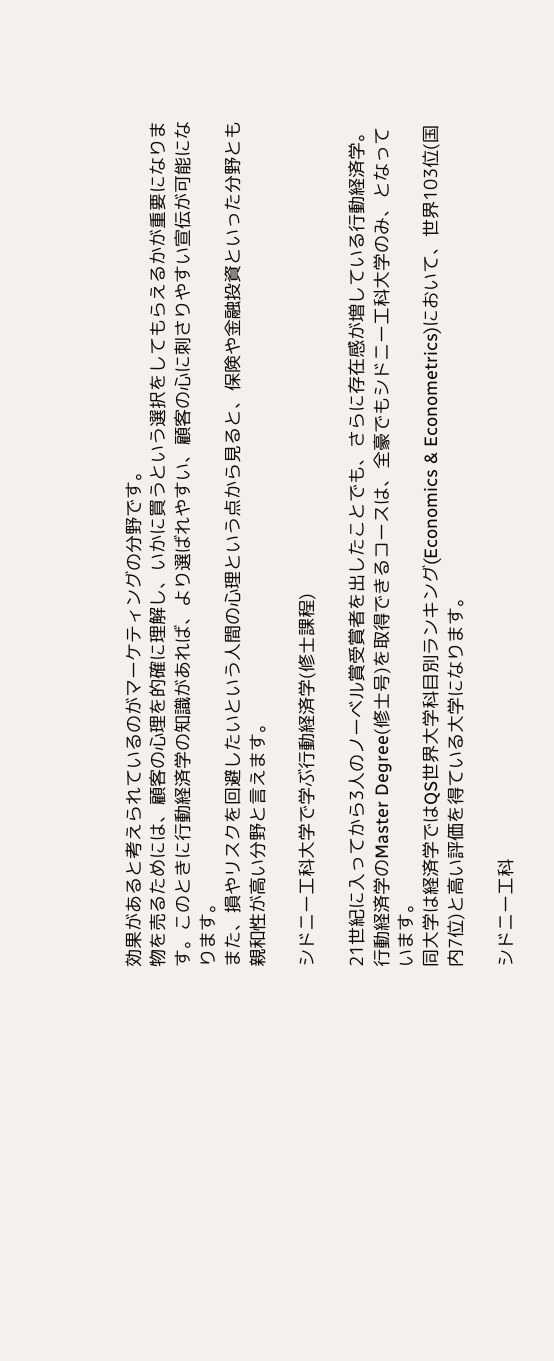効果があると考えられているのがマーケティングの分野です。
物を売るためには、顧客の心理を的確に理解し、いかに買うという選択をしてもらえるかが重要になります。このときに行動経済学の知識があれば、より選ばれやすい、顧客の心に刺さりやすい宣伝が可能になります。
また、損やリスクを回避したいという人間の心理という点から見ると、保険や金融投資といった分野とも親和性が高い分野と言えます。

シドニー工科大学で学ぶ行動経済学(修士課程)

21世紀に入ってから3人のノーベル賞受賞者を出したことでも、さらに存在感が増している行動経済学。
行動経済学のMaster Degree(修士号)を取得できるコースは、全豪でもシドニー工科大学のみ、となっています。
同大学は経済学ではQS世界大学科目別ランキング(Economics & Econometrics)において、世界103位(国内7位)と高い評価を得ている大学になります。

シドニー工科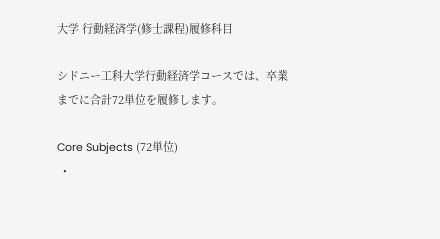大学 行動経済学(修士課程)履修科目

シドニー工科大学行動経済学コースでは、卒業までに合計72単位を履修します。

Core Subjects (72単位)
  •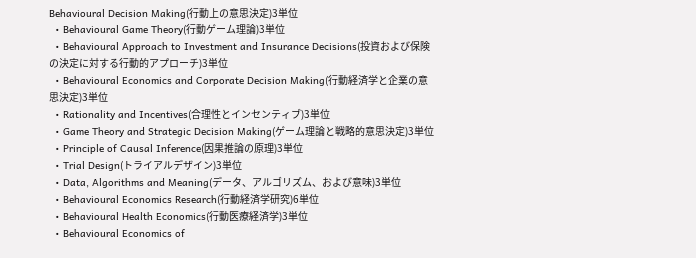Behavioural Decision Making(行動上の意思決定)3単位
  • Behavioural Game Theory(行動ゲーム理論)3単位
  • Behavioural Approach to Investment and Insurance Decisions(投資および保険の決定に対する行動的アプローチ)3単位
  • Behavioural Economics and Corporate Decision Making(行動経済学と企業の意思決定)3単位
  • Rationality and Incentives(合理性とインセンティブ)3単位
  • Game Theory and Strategic Decision Making(ゲーム理論と戦略的意思決定)3単位
  • Principle of Causal Inference(因果推論の原理)3単位
  • Trial Design(トライアルデザイン)3単位
  • Data, Algorithms and Meaning(データ、アルゴリズム、および意味)3単位
  • Behavioural Economics Research(行動経済学研究)6単位
  • Behavioural Health Economics(行動医療経済学)3単位
  • Behavioural Economics of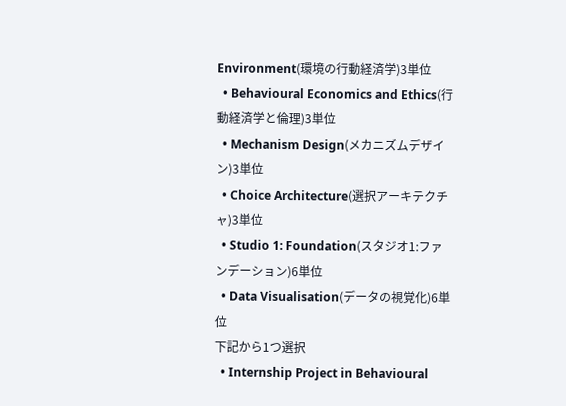Environment(環境の行動経済学)3単位
  • Behavioural Economics and Ethics(行動経済学と倫理)3単位
  • Mechanism Design(メカニズムデザイン)3単位
  • Choice Architecture(選択アーキテクチャ)3単位
  • Studio 1: Foundation(スタジオ1:ファンデーション)6単位
  • Data Visualisation(データの視覚化)6単位
下記から1つ選択
  • Internship Project in Behavioural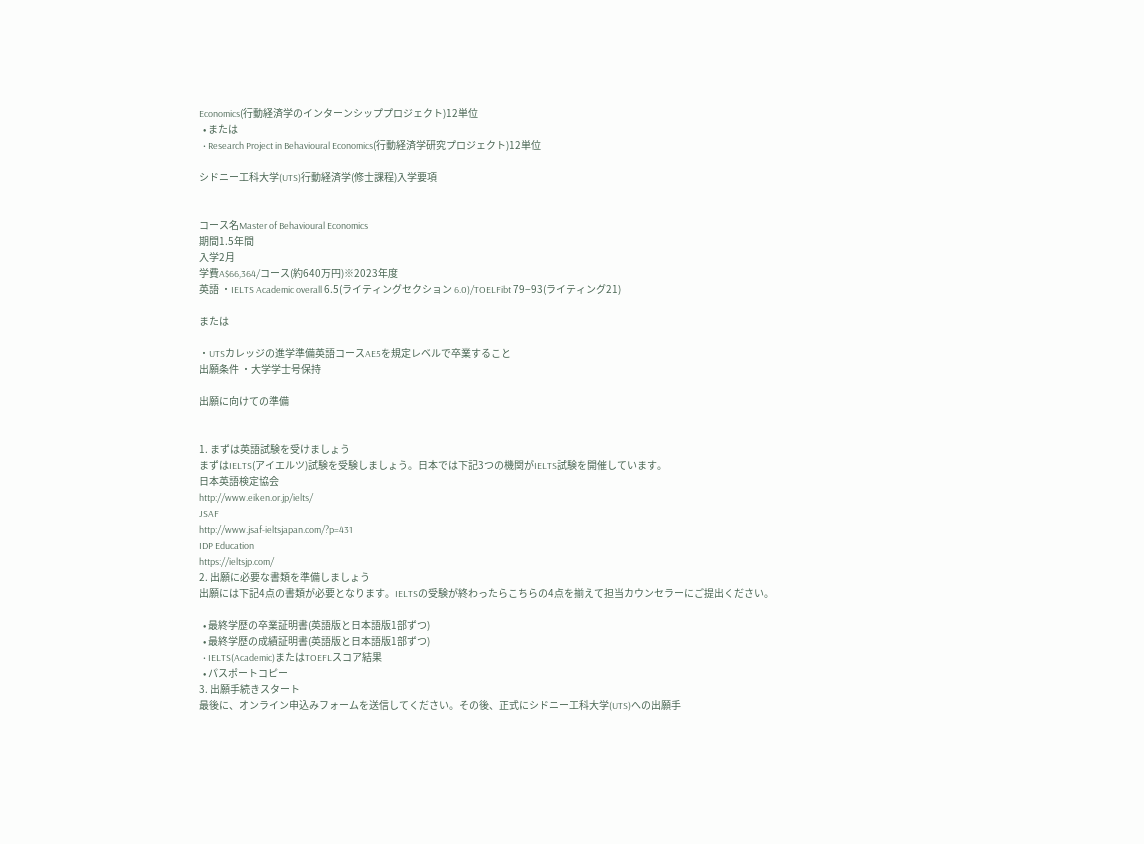Economics(行動経済学のインターンシッププロジェクト)12単位
  • または
  • Research Project in Behavioural Economics(行動経済学研究プロジェクト)12単位

シドニー工科大学(UTS)行動経済学(修士課程)入学要項


コース名Master of Behavioural Economics
期間1.5年間
入学2月
学費A$66,364/コース(約640万円)※2023年度
英語 ・IELTS Academic overall 6.5(ライティングセクション 6.0)/TOELFibt 79−93(ライティング21)

または

・UTSカレッジの進学準備英語コースAE5を規定レベルで卒業すること
出願条件 ・大学学士号保持

出願に向けての準備


1. まずは英語試験を受けましょう
まずはIELTS(アイエルツ)試験を受験しましょう。日本では下記3つの機関がIELTS試験を開催しています。
日本英語検定協会
http://www.eiken.or.jp/ielts/
JSAF
http://www.jsaf-ieltsjapan.com/?p=431
IDP Education
https://ieltsjp.com/
2. 出願に必要な書類を準備しましょう
出願には下記4点の書類が必要となります。IELTSの受験が終わったらこちらの4点を揃えて担当カウンセラーにご提出ください。

  • 最終学歴の卒業証明書(英語版と日本語版1部ずつ)
  • 最終学歴の成績証明書(英語版と日本語版1部ずつ)
  • IELTS(Academic)またはTOEFLスコア結果
  • パスポートコピー
3. 出願手続きスタート
最後に、オンライン申込みフォームを送信してください。その後、正式にシドニー工科大学(UTS)への出願手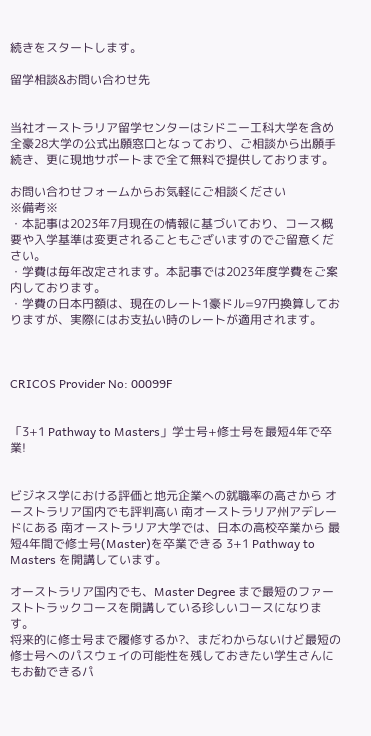続きをスタートします。

留学相談&お問い合わせ先


当社オーストラリア留学センターはシドニー工科大学を含め全豪28大学の公式出願窓口となっており、ご相談から出願手続き、更に現地サポートまで全て無料で提供しております。

お問い合わせフォームからお気軽にご相談ください
※備考※
・本記事は2023年7月現在の情報に基づいており、コース概要や入学基準は変更されることもございますのでご留意ください。
・学費は毎年改定されます。本記事では2023年度学費をご案内しております。
・学費の日本円額は、現在のレート1豪ドル=97円換算しておりますが、実際にはお支払い時のレートが適用されます。



CRICOS Provider No: 00099F


「3+1 Pathway to Masters」学士号+修士号を最短4年で卒業!


ビジネス学における評価と地元企業への就職率の高さから オーストラリア国内でも評判高い 南オーストラリア州アデレードにある 南オーストラリア大学では、日本の高校卒業から 最短4年間で修士号(Master)を卒業できる 3+1 Pathway to Masters を開講しています。

オーストラリア国内でも、Master Degree まで最短のファーストトラックコースを開講している珍しいコースになります。
将来的に修士号まで履修するか?、まだわからないけど最短の修士号へのパスウェイの可能性を残しておきたい学生さんにもお勧できるパ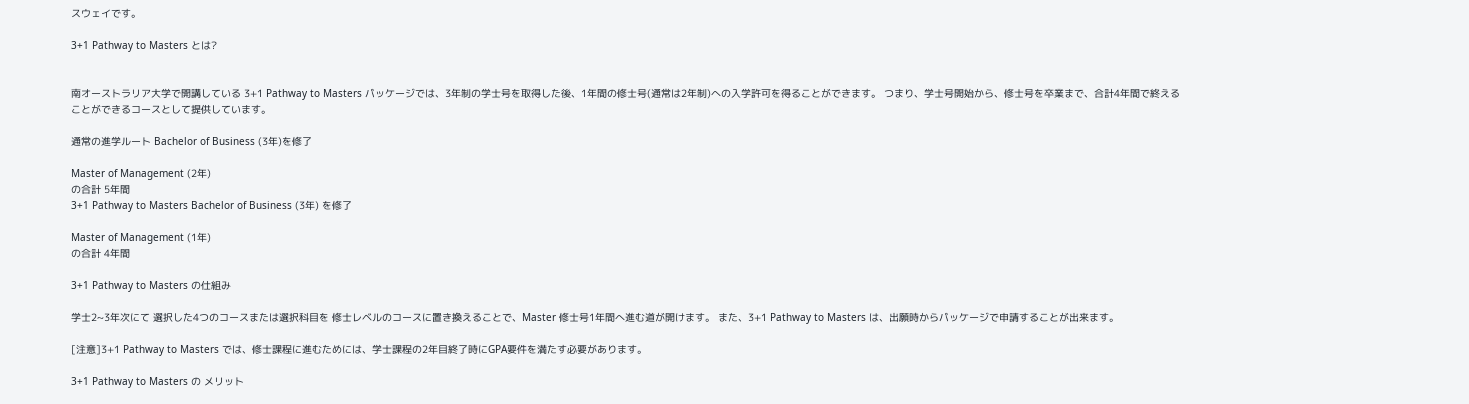スウェイです。

3+1 Pathway to Masters とは?


南オーストラリア大学で開講している 3+1 Pathway to Masters パッケージでは、3年制の学士号を取得した後、1年間の修士号(通常は2年制)への入学許可を得ることができます。 つまり、学士号開始から、修士号を卒業まで、合計4年間で終えることができるコースとして提供しています。

通常の進学ルート Bachelor of Business (3年)を修了

Master of Management (2年)
の合計 5年間
3+1 Pathway to Masters Bachelor of Business (3年) を修了

Master of Management (1年)
の合計 4年間

3+1 Pathway to Masters の仕組み

学士2~3年次にて 選択した4つのコースまたは選択科目を 修士レベルのコースに置き換えることで、Master 修士号1年間へ進む道が開けます。 また、3+1 Pathway to Masters は、出願時からパッケージで申請することが出来ます。

[注意]3+1 Pathway to Masters では、修士課程に進むためには、学士課程の2年目終了時にGPA要件を満たす必要があります。

3+1 Pathway to Masters の メリット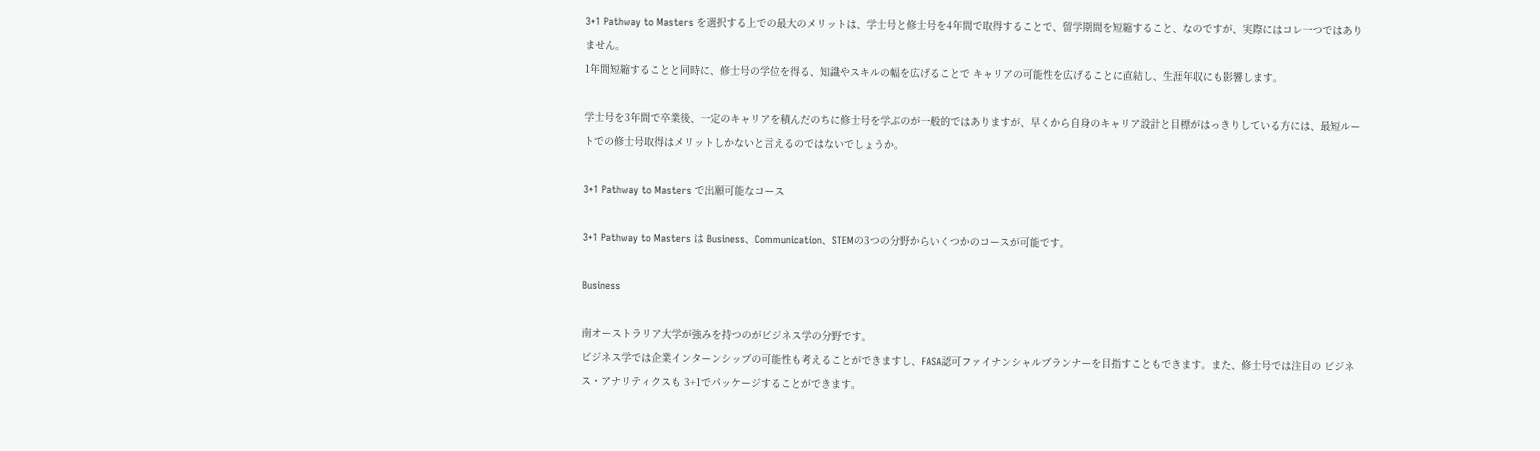3+1 Pathway to Masters を選択する上での最大のメリットは、学士号と修士号を4年間で取得することで、留学期間を短縮すること、なのですが、実際にはコレ一つではありません。
1年間短縮することと同時に、修士号の学位を得る、知識やスキルの幅を広げることで キャリアの可能性を広げることに直結し、生涯年収にも影響します。

学士号を3年間で卒業後、一定のキャリアを積んだのちに修士号を学ぶのが一般的ではありますが、早くから自身のキャリア設計と目標がはっきりしている方には、最短ルートでの修士号取得はメリットしかないと言えるのではないでしょうか。

3+1 Pathway to Masters で出願可能なコース

3+1 Pathway to Masters は Business、Communication、STEMの3つの分野からいくつかのコースが可能です。

Business

南オーストラリア大学が強みを持つのがビジネス学の分野です。
ビジネス学では企業インターンシップの可能性も考えることができますし、FASA認可ファイナンシャルプランナーを目指すこともできます。また、修士号では注目の ビジネス・アナリティクスも 3+1でパッケージすることができます。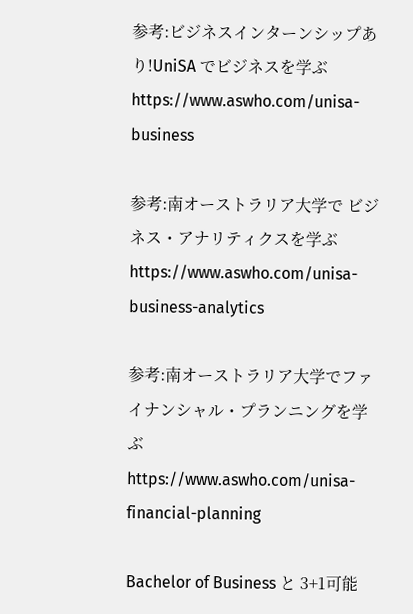参考:ビジネスインターンシップあり!UniSA でビジネスを学ぶ
https://www.aswho.com/unisa-business

参考:南オーストラリア大学で ビジネス・アナリティクスを学ぶ
https://www.aswho.com/unisa-business-analytics

参考:南オーストラリア大学でファイナンシャル・プランニングを学ぶ
https://www.aswho.com/unisa-financial-planning

Bachelor of Business と 3+1可能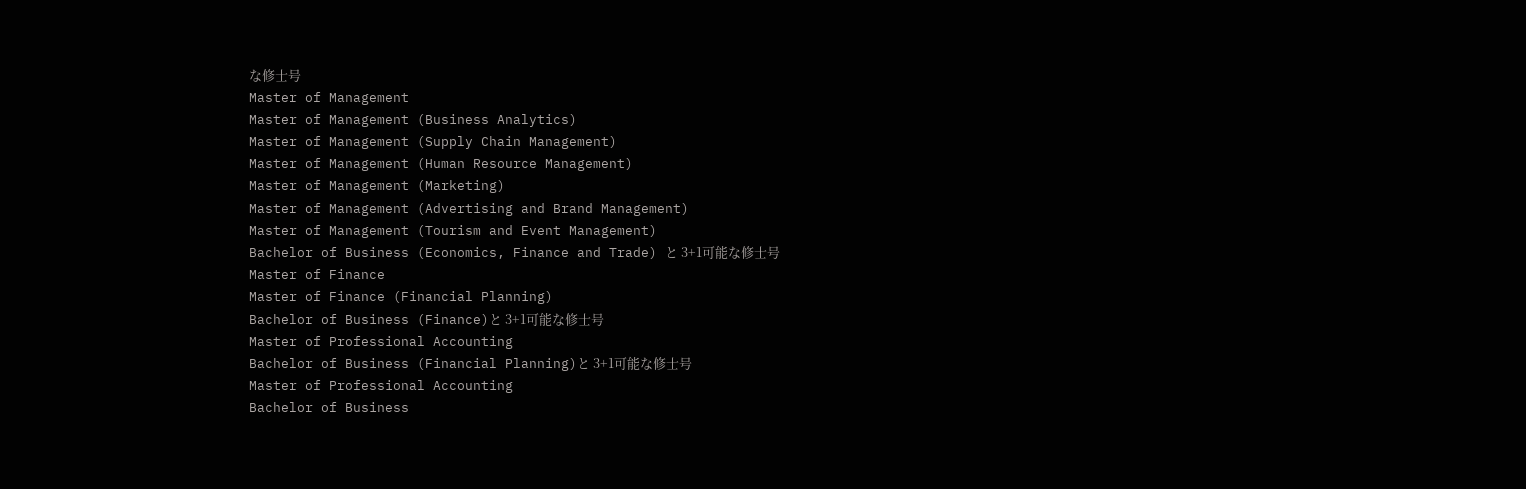な修士号
Master of Management
Master of Management (Business Analytics)
Master of Management (Supply Chain Management)
Master of Management (Human Resource Management)
Master of Management (Marketing)
Master of Management (Advertising and Brand Management)
Master of Management (Tourism and Event Management)
Bachelor of Business (Economics, Finance and Trade) と 3+1可能な修士号
Master of Finance
Master of Finance (Financial Planning)
Bachelor of Business (Finance)と 3+1可能な修士号
Master of Professional Accounting
Bachelor of Business (Financial Planning)と 3+1可能な修士号
Master of Professional Accounting
Bachelor of Business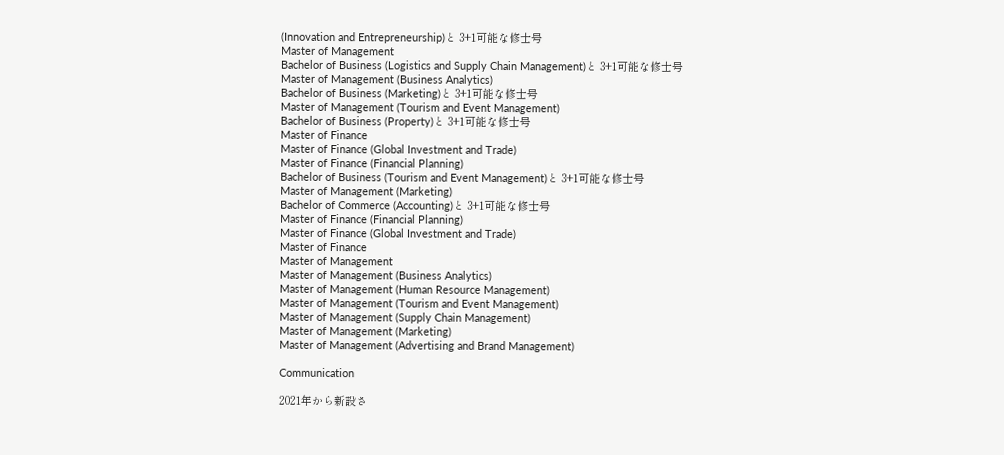(Innovation and Entrepreneurship)と 3+1可能な修士号
Master of Management
Bachelor of Business (Logistics and Supply Chain Management)と 3+1可能な修士号
Master of Management (Business Analytics)
Bachelor of Business (Marketing)と 3+1可能な修士号
Master of Management (Tourism and Event Management)
Bachelor of Business (Property)と 3+1可能な修士号
Master of Finance
Master of Finance (Global Investment and Trade)
Master of Finance (Financial Planning)
Bachelor of Business (Tourism and Event Management)と 3+1可能な修士号
Master of Management (Marketing)
Bachelor of Commerce (Accounting)と 3+1可能な修士号
Master of Finance (Financial Planning)
Master of Finance (Global Investment and Trade)
Master of Finance
Master of Management
Master of Management (Business Analytics)
Master of Management (Human Resource Management)
Master of Management (Tourism and Event Management)
Master of Management (Supply Chain Management)
Master of Management (Marketing)
Master of Management (Advertising and Brand Management)

Communication

2021年から新設さ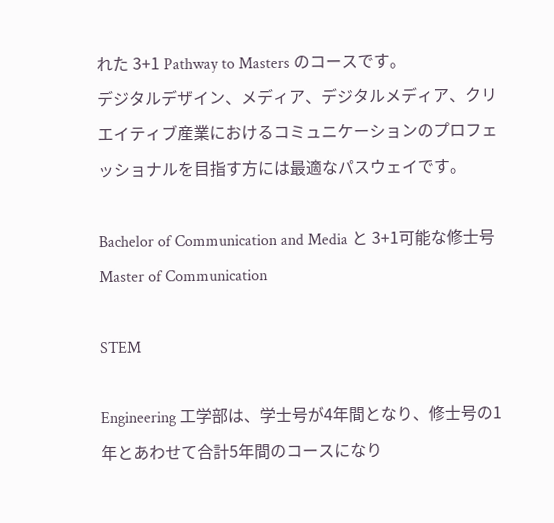れた 3+1 Pathway to Masters のコースです。
デジタルデザイン、メディア、デジタルメディア、クリエイティブ産業におけるコミュニケーションのプロフェッショナルを目指す方には最適なパスウェイです。

Bachelor of Communication and Media と 3+1可能な修士号
Master of Communication

STEM

Engineering 工学部は、学士号が4年間となり、修士号の1年とあわせて合計5年間のコースになり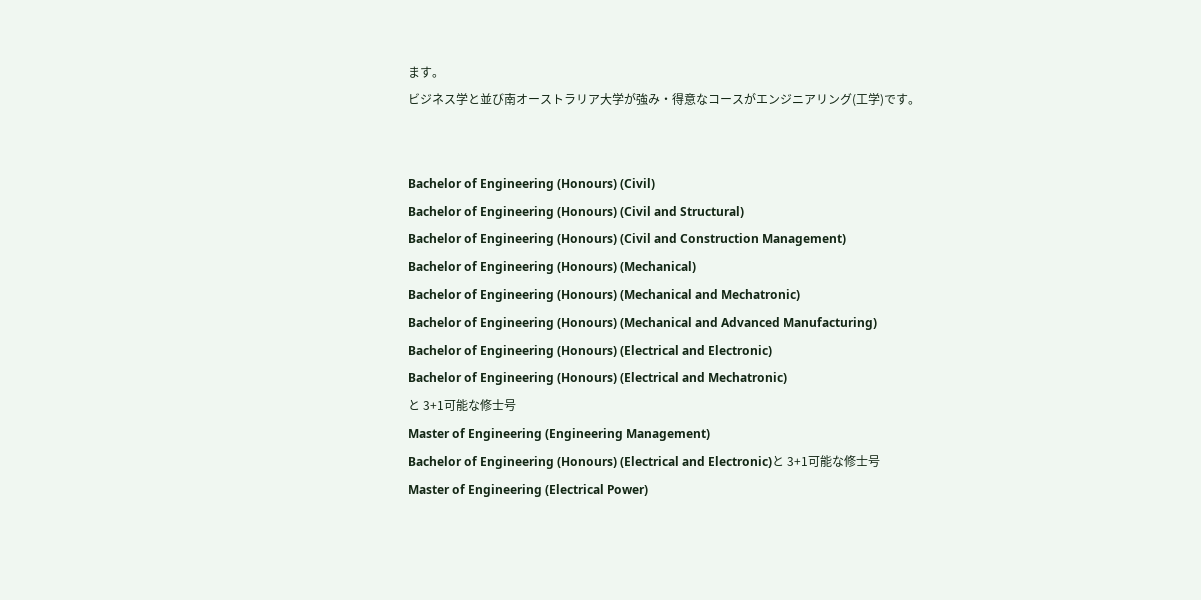ます。
ビジネス学と並び南オーストラリア大学が強み・得意なコースがエンジニアリング(工学)です。


Bachelor of Engineering (Honours) (Civil)
Bachelor of Engineering (Honours) (Civil and Structural)
Bachelor of Engineering (Honours) (Civil and Construction Management)
Bachelor of Engineering (Honours) (Mechanical)
Bachelor of Engineering (Honours) (Mechanical and Mechatronic)
Bachelor of Engineering (Honours) (Mechanical and Advanced Manufacturing)
Bachelor of Engineering (Honours) (Electrical and Electronic)
Bachelor of Engineering (Honours) (Electrical and Mechatronic)
と 3+1可能な修士号
Master of Engineering (Engineering Management)
Bachelor of Engineering (Honours) (Electrical and Electronic)と 3+1可能な修士号
Master of Engineering (Electrical Power)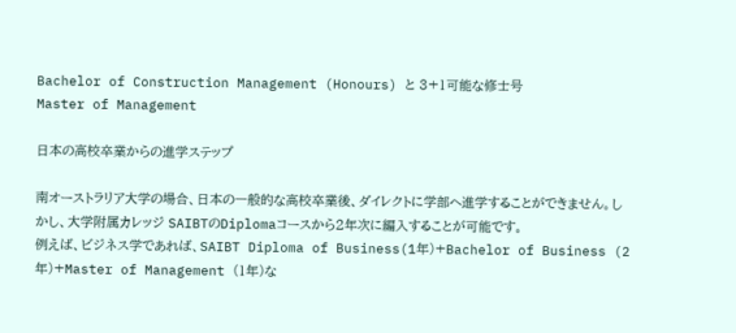Bachelor of Construction Management (Honours) と 3+1可能な修士号
Master of Management

日本の高校卒業からの進学ステップ

南オーストラリア大学の場合、日本の一般的な高校卒業後、ダイレクトに学部へ進学することができません。しかし、大学附属カレッジ SAIBTのDiplomaコースから2年次に編入することが可能です。
例えば、ビジネス学であれば、SAIBT Diploma of Business(1年)+Bachelor of Business (2年)+Master of Management (1年)な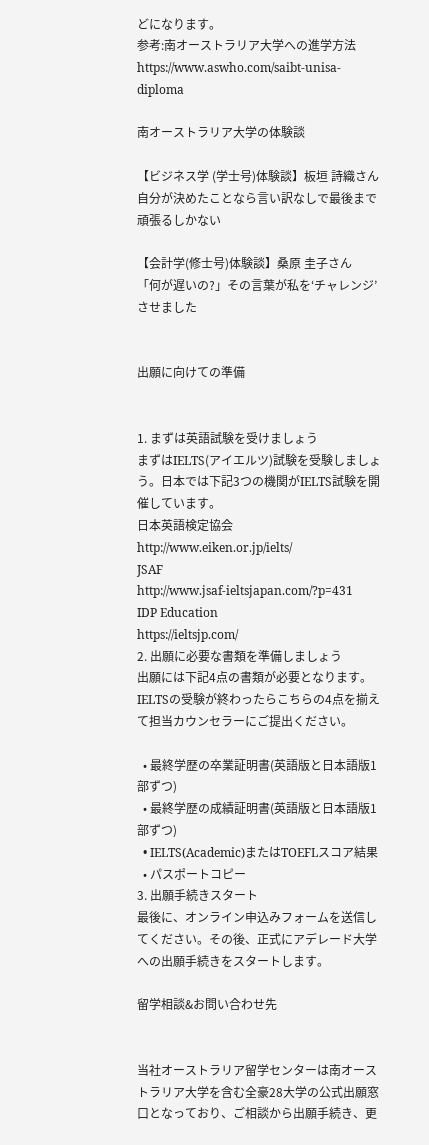どになります。
参考:南オーストラリア大学への進学方法
https://www.aswho.com/saibt-unisa-diploma

南オーストラリア大学の体験談

【ビジネス学 (学士号)体験談】板垣 詩織さん
自分が決めたことなら言い訳なしで最後まで頑張るしかない

【会計学(修士号)体験談】桑原 圭子さん
「何が遅いの?」その言葉が私を‘チャレンジ’させました


出願に向けての準備


1. まずは英語試験を受けましょう
まずはIELTS(アイエルツ)試験を受験しましょう。日本では下記3つの機関がIELTS試験を開催しています。
日本英語検定協会
http://www.eiken.or.jp/ielts/
JSAF
http://www.jsaf-ieltsjapan.com/?p=431
IDP Education
https://ieltsjp.com/
2. 出願に必要な書類を準備しましょう
出願には下記4点の書類が必要となります。IELTSの受験が終わったらこちらの4点を揃えて担当カウンセラーにご提出ください。

  • 最終学歴の卒業証明書(英語版と日本語版1部ずつ)
  • 最終学歴の成績証明書(英語版と日本語版1部ずつ)
  • IELTS(Academic)またはTOEFLスコア結果
  • パスポートコピー
3. 出願手続きスタート
最後に、オンライン申込みフォームを送信してください。その後、正式にアデレード大学への出願手続きをスタートします。

留学相談&お問い合わせ先


当社オーストラリア留学センターは南オーストラリア大学を含む全豪28大学の公式出願窓口となっており、ご相談から出願手続き、更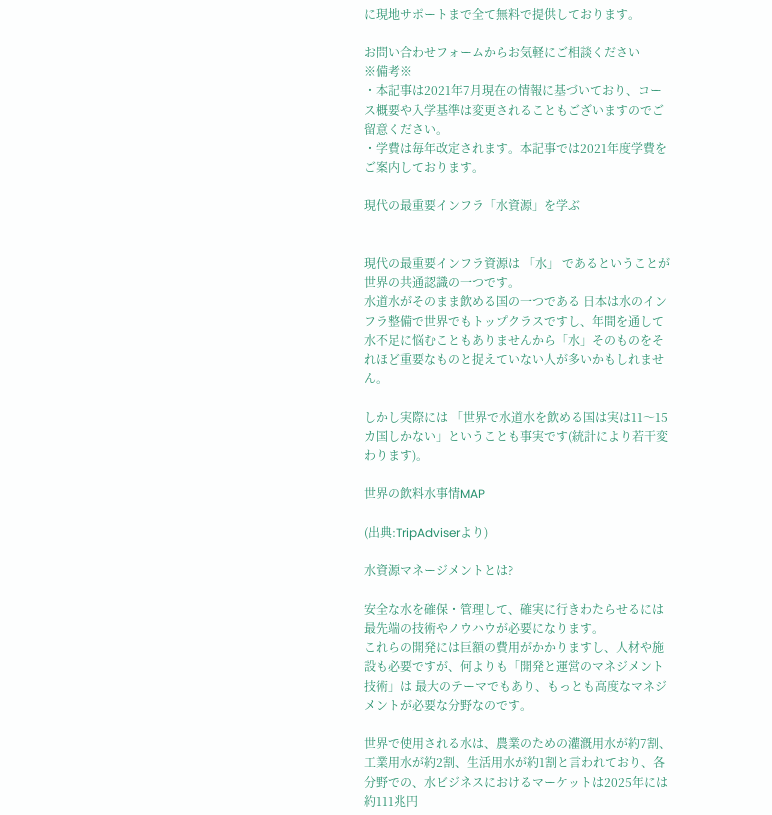に現地サポートまで全て無料で提供しております。

お問い合わせフォームからお気軽にご相談ください
※備考※
・本記事は2021年7月現在の情報に基づいており、コース概要や入学基準は変更されることもございますのでご留意ください。
・学費は毎年改定されます。本記事では2021年度学費をご案内しております。

現代の最重要インフラ「水資源」を学ぶ


現代の最重要インフラ資源は 「水」 であるということが世界の共通認識の一つです。
水道水がそのまま飲める国の一つである 日本は水のインフラ整備で世界でもトップクラスですし、年間を通して 水不足に悩むこともありませんから「水」そのものをそれほど重要なものと捉えていない人が多いかもしれません。

しかし実際には 「世界で水道水を飲める国は実は11〜15カ国しかない」ということも事実です(統計により若干変わります)。

世界の飲料水事情MAP

(出典:TripAdviserより)

水資源マネージメントとは?

安全な水を確保・管理して、確実に行きわたらせるには最先端の技術やノウハウが必要になります。
これらの開発には巨額の費用がかかりますし、人材や施設も必要ですが、何よりも「開発と運営のマネジメント技術」は 最大のテーマでもあり、もっとも高度なマネジメントが必要な分野なのです。

世界で使用される水は、農業のための灌漑用水が約7割、工業用水が約2割、生活用水が約1割と言われており、各分野での、水ビジネスにおけるマーケットは2025年には約111兆円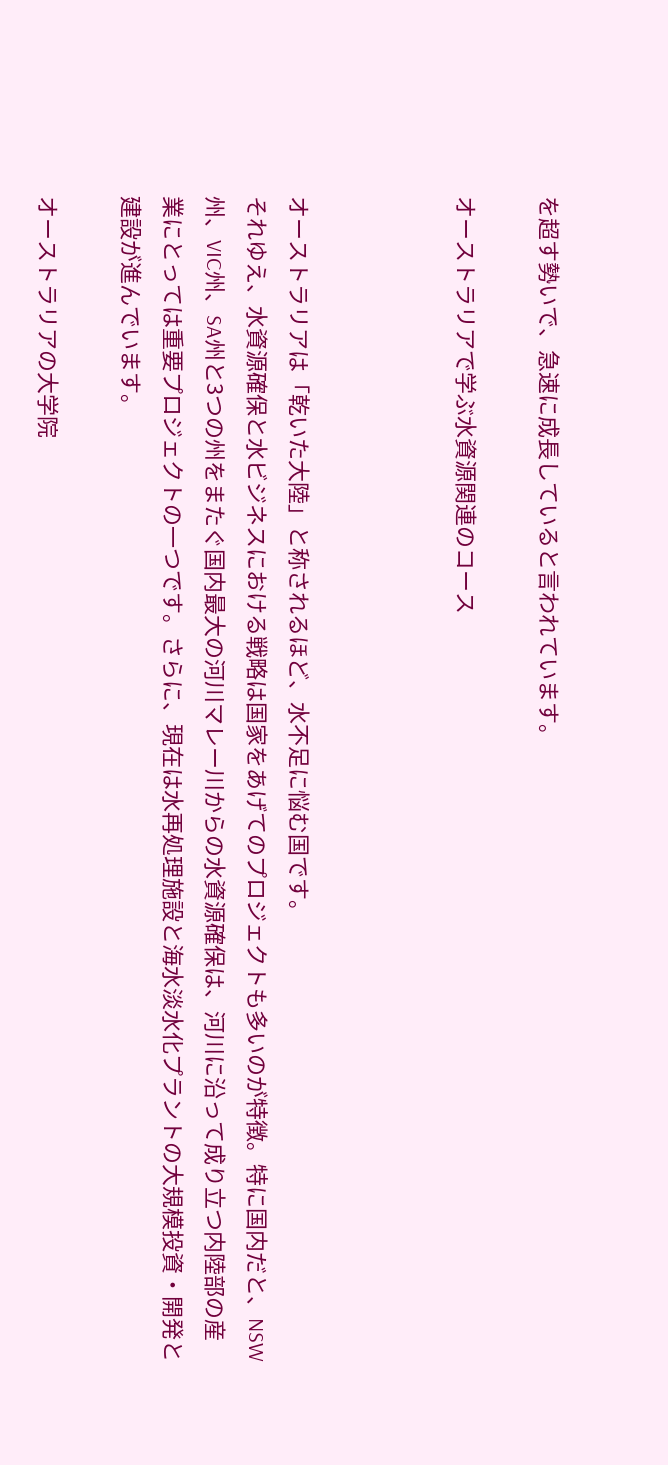を超す勢いで、急速に成長していると言われています。

オーストラリアで学ぶ水資源関連のコース



オーストラリアは「乾いた大陸」と称されるほど、水不足に悩む国です。
それゆえ、水資源確保と水ビジネスにおける戦略は国家をあげてのプロジェクトも多いのが特徴。特に国内だと、NSW州、VIC州、SA州と3つの州をまたぐ国内最大の河川マレー川からの水資源確保は、河川に沿って成り立つ内陸部の産業にとっては重要プロジェクトの一つです。さらに、現在は水再処理施設と海水淡水化プラントの大規模投資・開発と建設が進んでいます。

オーストラリアの大学院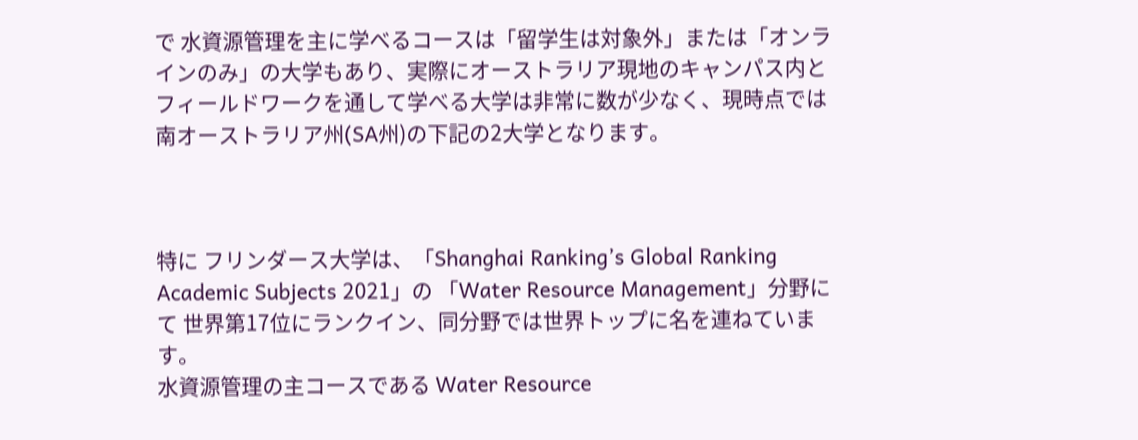で 水資源管理を主に学べるコースは「留学生は対象外」または「オンラインのみ」の大学もあり、実際にオーストラリア現地のキャンパス内とフィールドワークを通して学べる大学は非常に数が少なく、現時点では 南オーストラリア州(SA州)の下記の2大学となります。



特に フリンダース大学は、「Shanghai Ranking’s Global Ranking Academic Subjects 2021」の 「Water Resource Management」分野にて 世界第17位にランクイン、同分野では世界トップに名を連ねています。
水資源管理の主コースである Water Resource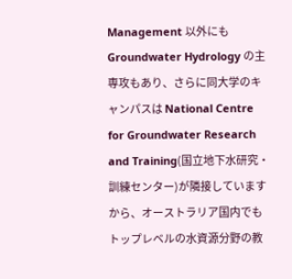Management 以外にも Groundwater Hydrology の主専攻もあり、さらに同大学のキャンパスは National Centre for Groundwater Research and Training(国立地下水研究・訓練センター)が隣接していますから、オーストラリア国内でもトップレベルの水資源分野の教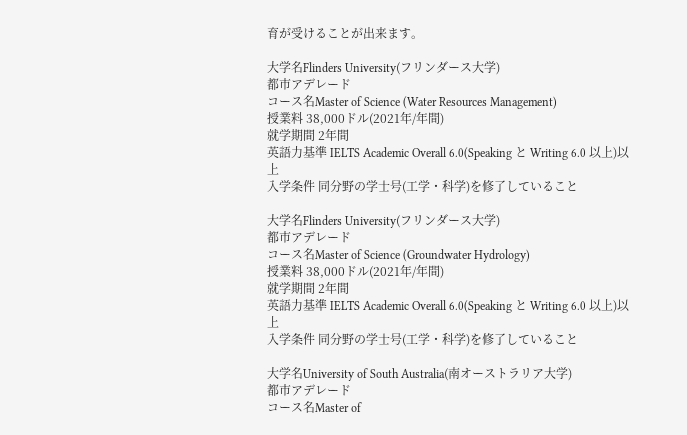育が受けることが出来ます。

大学名Flinders University(フリンダース大学)
都市アデレード
コース名Master of Science (Water Resources Management)
授業料 38,000ドル(2021年/年間)
就学期間 2年間
英語力基準 IELTS Academic Overall 6.0(Speaking と Writing 6.0 以上)以上
入学条件 同分野の学士号(工学・科学)を修了していること

大学名Flinders University(フリンダース大学)
都市アデレード
コース名Master of Science (Groundwater Hydrology)
授業料 38,000ドル(2021年/年間)
就学期間 2年間
英語力基準 IELTS Academic Overall 6.0(Speaking と Writing 6.0 以上)以上
入学条件 同分野の学士号(工学・科学)を修了していること

大学名University of South Australia(南オーストラリア大学)
都市アデレード
コース名Master of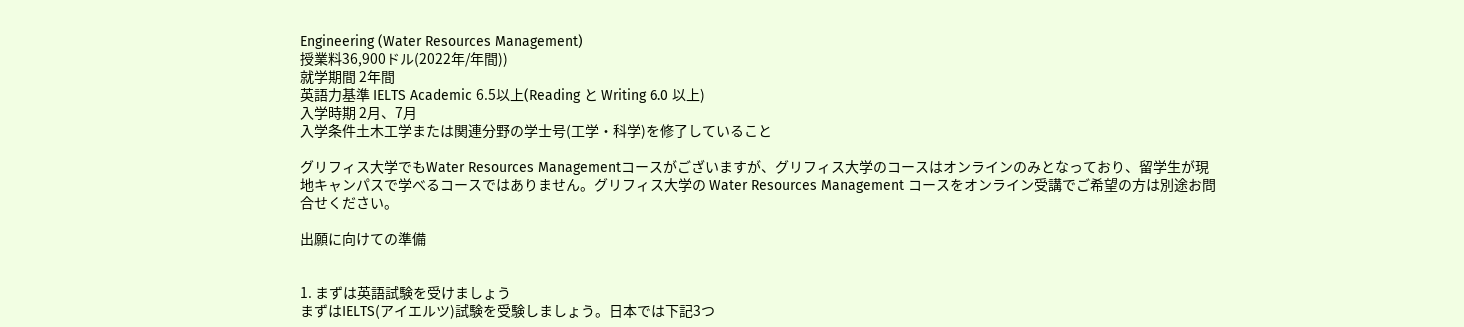Engineering (Water Resources Management)
授業料36,900ドル(2022年/年間))
就学期間 2年間
英語力基準 IELTS Academic 6.5以上(Reading と Writing 6.0 以上)
入学時期 2月、7月
入学条件土木工学または関連分野の学士号(工学・科学)を修了していること

グリフィス大学でもWater Resources Managementコースがございますが、グリフィス大学のコースはオンラインのみとなっており、留学生が現地キャンパスで学べるコースではありません。グリフィス大学の Water Resources Management コースをオンライン受講でご希望の方は別途お問合せください。

出願に向けての準備


1. まずは英語試験を受けましょう
まずはIELTS(アイエルツ)試験を受験しましょう。日本では下記3つ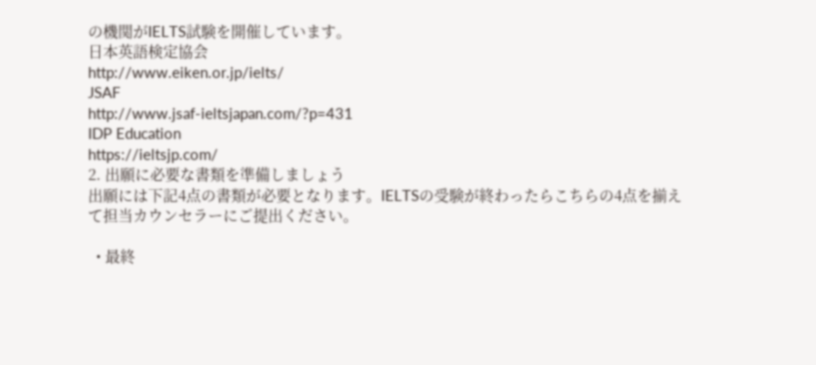の機関がIELTS試験を開催しています。
日本英語検定協会
http://www.eiken.or.jp/ielts/
JSAF
http://www.jsaf-ieltsjapan.com/?p=431
IDP Education
https://ieltsjp.com/
2. 出願に必要な書類を準備しましょう
出願には下記4点の書類が必要となります。IELTSの受験が終わったらこちらの4点を揃えて担当カウンセラーにご提出ください。

  • 最終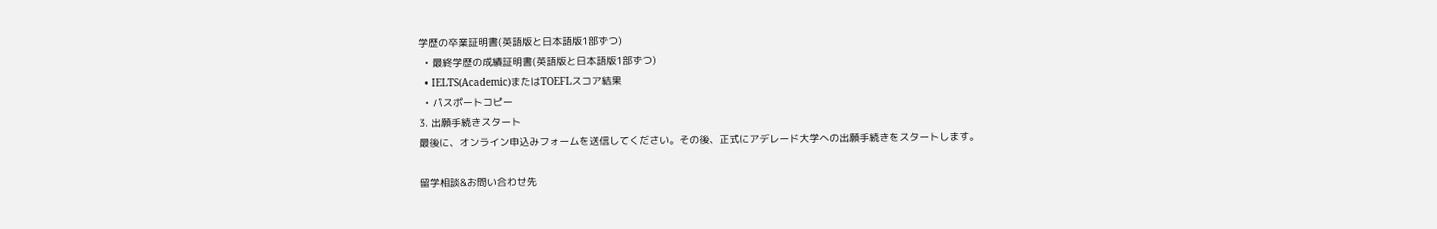学歴の卒業証明書(英語版と日本語版1部ずつ)
  • 最終学歴の成績証明書(英語版と日本語版1部ずつ)
  • IELTS(Academic)またはTOEFLスコア結果
  • パスポートコピー
3. 出願手続きスタート
最後に、オンライン申込みフォームを送信してください。その後、正式にアデレード大学への出願手続きをスタートします。

留学相談&お問い合わせ先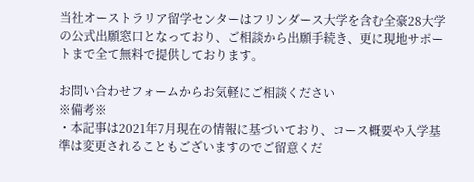当社オーストラリア留学センターはフリンダース大学を含む全豪28大学の公式出願窓口となっており、ご相談から出願手続き、更に現地サポートまで全て無料で提供しております。

お問い合わせフォームからお気軽にご相談ください
※備考※
・本記事は2021年7月現在の情報に基づいており、コース概要や入学基準は変更されることもございますのでご留意くだ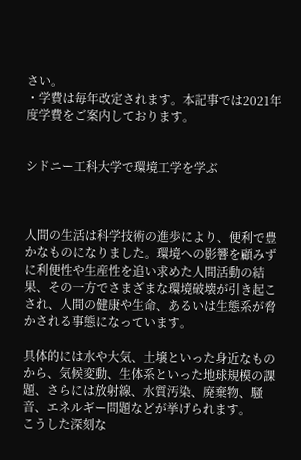さい。
・学費は毎年改定されます。本記事では2021年度学費をご案内しております。


シドニー工科大学で環境工学を学ぶ



人間の生活は科学技術の進歩により、便利で豊かなものになりました。環境への影響を顧みずに利便性や生産性を追い求めた人間活動の結果、その一方でさまざまな環境破壊が引き起こされ、人間の健康や生命、あるいは生態系が脅かされる事態になっています。

具体的には水や大気、土壌といった身近なものから、気候変動、生体系といった地球規模の課題、さらには放射線、水質汚染、廃棄物、騒音、エネルギー問題などが挙げられます。
こうした深刻な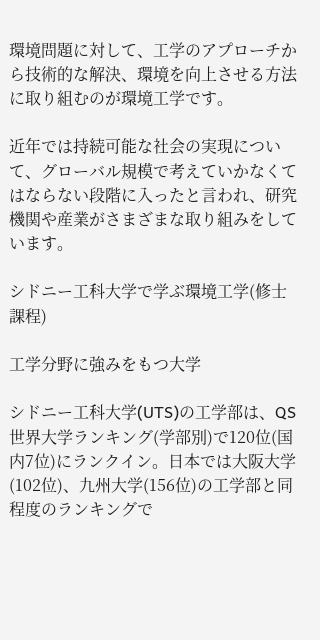環境問題に対して、工学のアプローチから技術的な解決、環境を向上させる方法に取り組むのが環境工学です。

近年では持続可能な社会の実現について、グローバル規模で考えていかなくてはならない段階に入ったと言われ、研究機関や産業がさまざまな取り組みをしています。

シドニー工科大学で学ぶ環境工学(修士課程)

工学分野に強みをもつ大学

シドニー工科大学(UTS)の工学部は、QS世界大学ランキング(学部別)で120位(国内7位)にランクイン。日本では大阪大学(102位)、九州大学(156位)の工学部と同程度のランキングで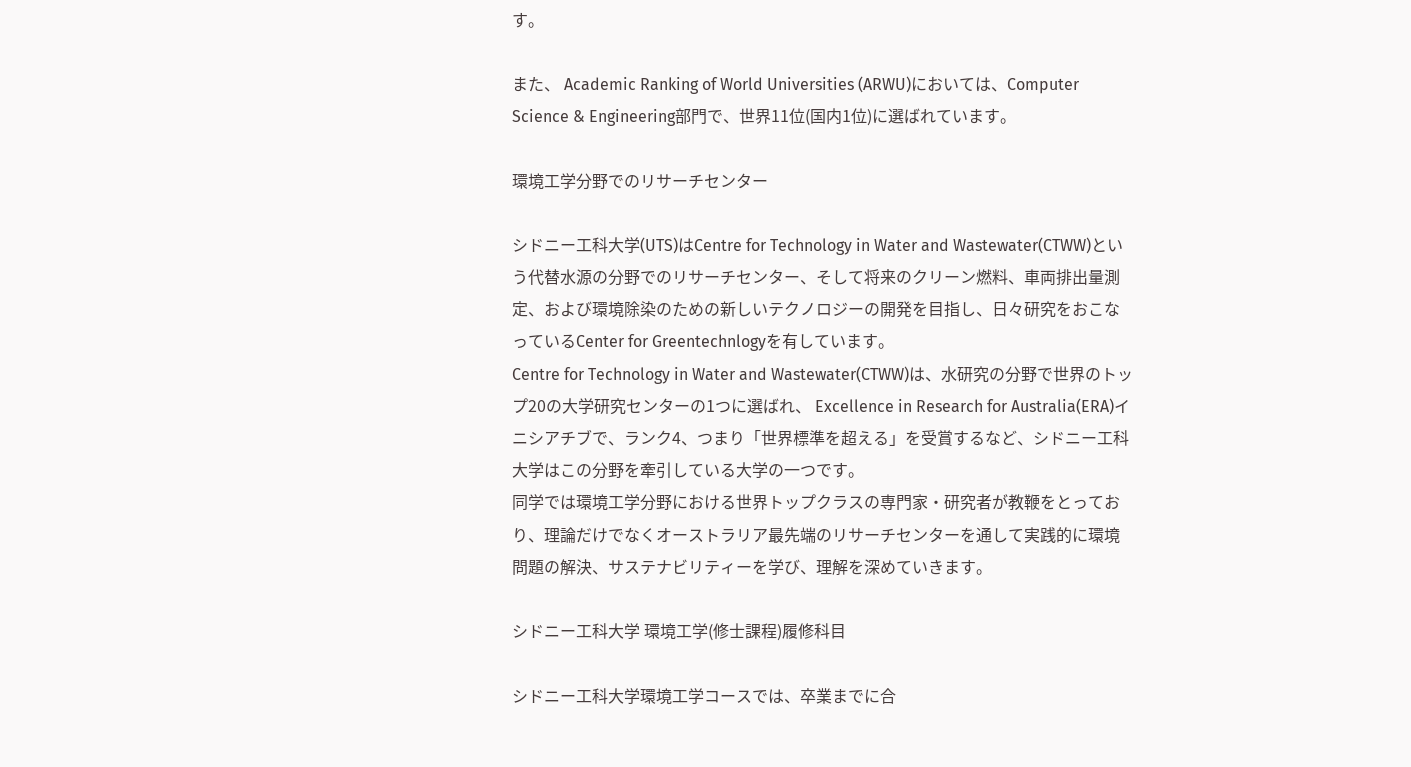す。

また、 Academic Ranking of World Universities (ARWU)においては、Computer Science & Engineering部門で、世界11位(国内1位)に選ばれています。

環境工学分野でのリサーチセンター

シドニー工科大学(UTS)はCentre for Technology in Water and Wastewater(CTWW)という代替水源の分野でのリサーチセンター、そして将来のクリーン燃料、車両排出量測定、および環境除染のための新しいテクノロジーの開発を目指し、日々研究をおこなっているCenter for Greentechnlogyを有しています。
Centre for Technology in Water and Wastewater(CTWW)は、水研究の分野で世界のトップ20の大学研究センターの1つに選ばれ、 Excellence in Research for Australia(ERA)イニシアチブで、ランク4、つまり「世界標準を超える」を受賞するなど、シドニー工科大学はこの分野を牽引している大学の一つです。
同学では環境工学分野における世界トップクラスの専門家・研究者が教鞭をとっており、理論だけでなくオーストラリア最先端のリサーチセンターを通して実践的に環境問題の解決、サステナビリティーを学び、理解を深めていきます。

シドニー工科大学 環境工学(修士課程)履修科目

シドニー工科大学環境工学コースでは、卒業までに合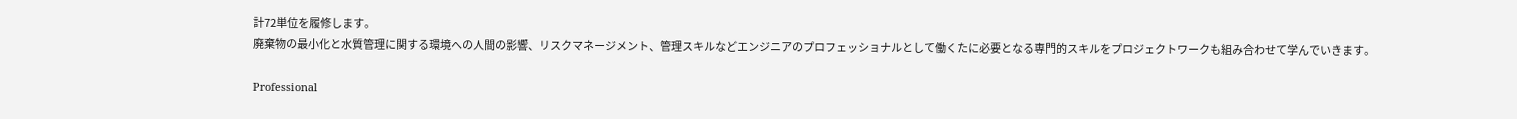計72単位を履修します。
廃棄物の最小化と水質管理に関する環境への人間の影響、リスクマネージメント、管理スキルなどエンジニアのプロフェッショナルとして働くたに必要となる専門的スキルをプロジェクトワークも組み合わせて学んでいきます。

Professional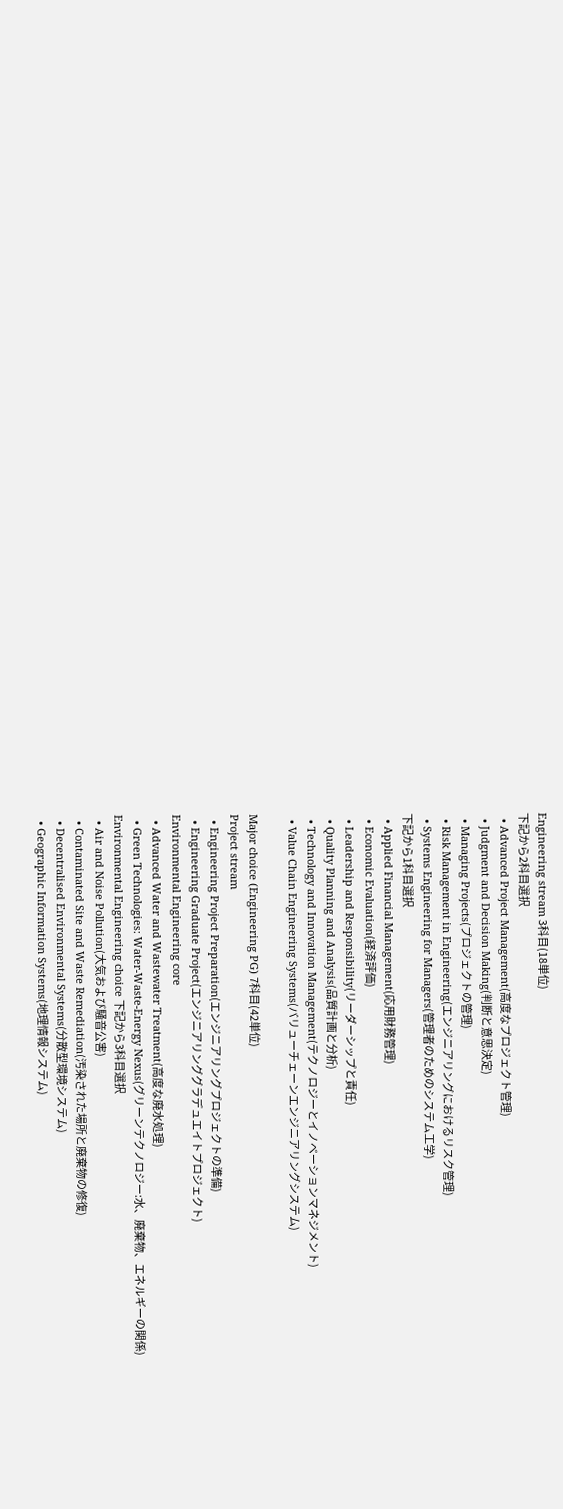Engineering stream 3科目(18単位)
下記から2科目選択
  • Advanced Project Management(高度なプロジェクト管理)
  • Judgment and Decision Making(判断と意思決定)
  • Managing Projects(プロジェクトの管理)
  • Risk Management in Engineering(エンジニアリングにおけるリスク管理)
  • Systems Engineering for Managers(管理者のためのシステム工学)
下記から1科目選択
  • Applied Financial Management(応用財務管理)
  • Economic Evaluation(経済評価)
  • Leadership and Responsibility(リーダーシップと責任)
  • Quality Planning and Analysis(品質計画と分析)
  • Technology and Innovation Management(テクノロジーとイノベーションマネジメント)
  • Value Chain Engineering Systems(バリューチェーンエンジニアリングシステム)

Major choice (Engineering PG) 7科目(42単位)
Project stream
  • Engineering Project Preparation(エンジニアリングプロジェクトの準備)
  • Engineering Graduate Project(エンジニアリンググラデュエイトプロジェクト)
Environmental Engineering core
  • Advanced Water and Wastewater Treatment(高度な廃水処理)
  • Green Technologies: Water-Waste-Energy Nexus(グリーンテクノロジー:水、廃棄物、エネルギーの関係)
Environmental Engineering choice 下記から3科目選択
  • Air and Noise Pollution(大気および騒音公害)
  • Contaminated Site and Waste Remediation(汚染された場所と廃棄物の修復)
  • Decentralised Environmental Systems(分散型環境システム)
  • Geographic Information Systems(地理情報システム)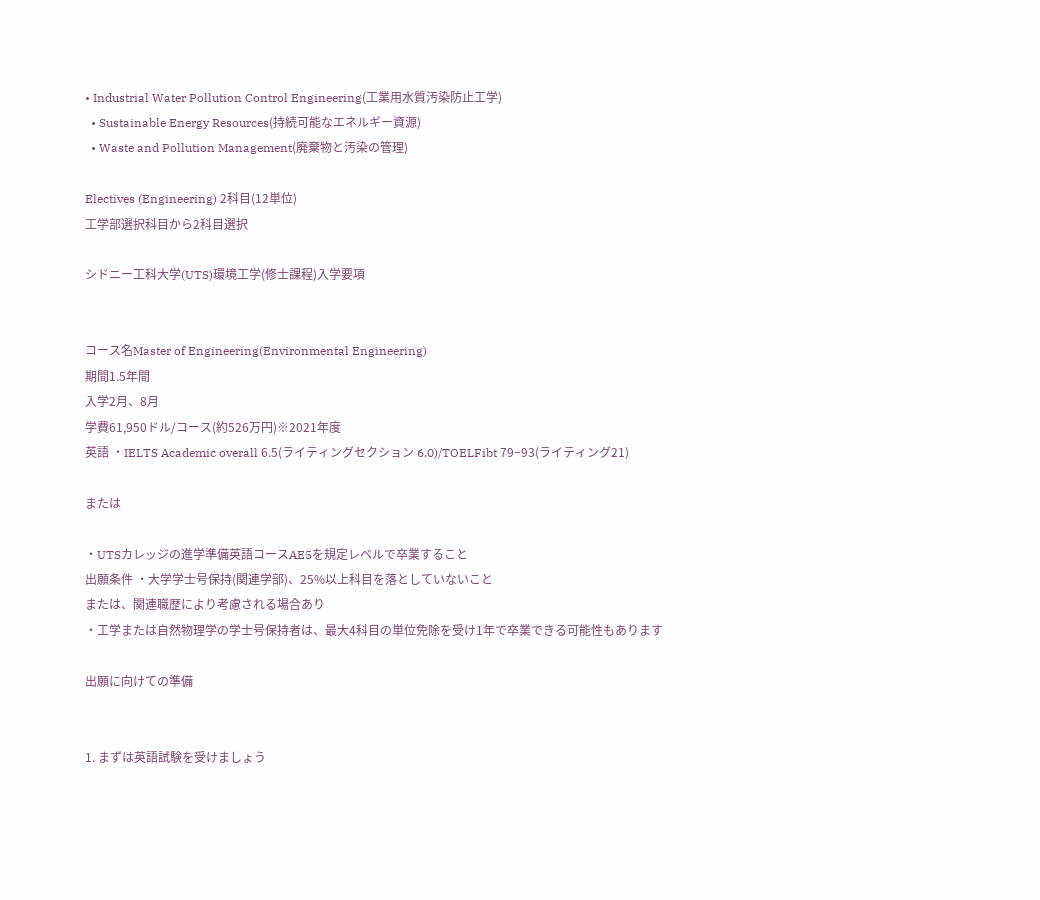• Industrial Water Pollution Control Engineering(工業用水質汚染防止工学)
  • Sustainable Energy Resources(持続可能なエネルギー資源)
  • Waste and Pollution Management(廃棄物と汚染の管理)

Electives (Engineering) 2科目(12単位)
工学部選択科目から2科目選択

シドニー工科大学(UTS)環境工学(修士課程)入学要項


コース名Master of Engineering(Environmental Engineering)
期間1.5年間
入学2月、8月
学費61,950ドル/コース(約526万円)※2021年度
英語 ・IELTS Academic overall 6.5(ライティングセクション 6.0)/TOELFibt 79−93(ライティング21)

または

・UTSカレッジの進学準備英語コースAE5を規定レベルで卒業すること
出願条件 ・大学学士号保持(関連学部)、25%以上科目を落としていないこと
または、関連職歴により考慮される場合あり
・工学または自然物理学の学士号保持者は、最大4科目の単位免除を受け1年で卒業できる可能性もあります

出願に向けての準備


1. まずは英語試験を受けましょう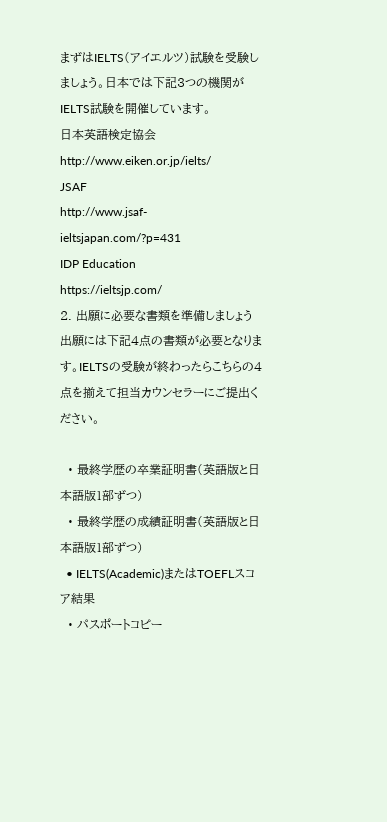まずはIELTS(アイエルツ)試験を受験しましょう。日本では下記3つの機関がIELTS試験を開催しています。
日本英語検定協会
http://www.eiken.or.jp/ielts/
JSAF
http://www.jsaf-ieltsjapan.com/?p=431
IDP Education
https://ieltsjp.com/
2. 出願に必要な書類を準備しましょう
出願には下記4点の書類が必要となります。IELTSの受験が終わったらこちらの4点を揃えて担当カウンセラーにご提出ください。

  • 最終学歴の卒業証明書(英語版と日本語版1部ずつ)
  • 最終学歴の成績証明書(英語版と日本語版1部ずつ)
  • IELTS(Academic)またはTOEFLスコア結果
  • パスポートコピー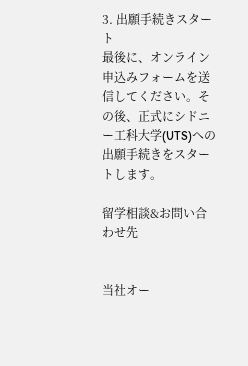3. 出願手続きスタート
最後に、オンライン申込みフォームを送信してください。その後、正式にシドニー工科大学(UTS)への出願手続きをスタートします。

留学相談&お問い合わせ先


当社オー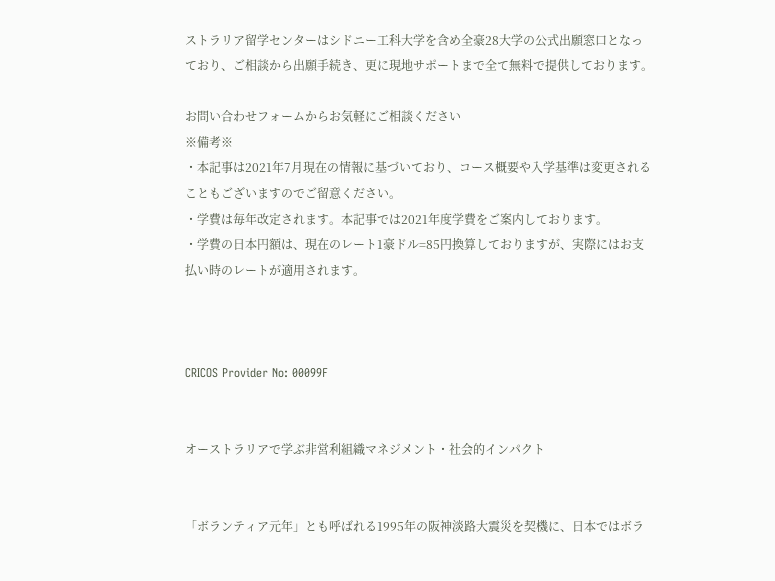ストラリア留学センターはシドニー工科大学を含め全豪28大学の公式出願窓口となっており、ご相談から出願手続き、更に現地サポートまで全て無料で提供しております。

お問い合わせフォームからお気軽にご相談ください
※備考※
・本記事は2021年7月現在の情報に基づいており、コース概要や入学基準は変更されることもございますのでご留意ください。
・学費は毎年改定されます。本記事では2021年度学費をご案内しております。
・学費の日本円額は、現在のレート1豪ドル=85円換算しておりますが、実際にはお支払い時のレートが適用されます。



CRICOS Provider No: 00099F


オーストラリアで学ぶ非営利組織マネジメント・社会的インパクト


「ボランティア元年」とも呼ばれる1995年の阪神淡路大震災を契機に、日本ではボラ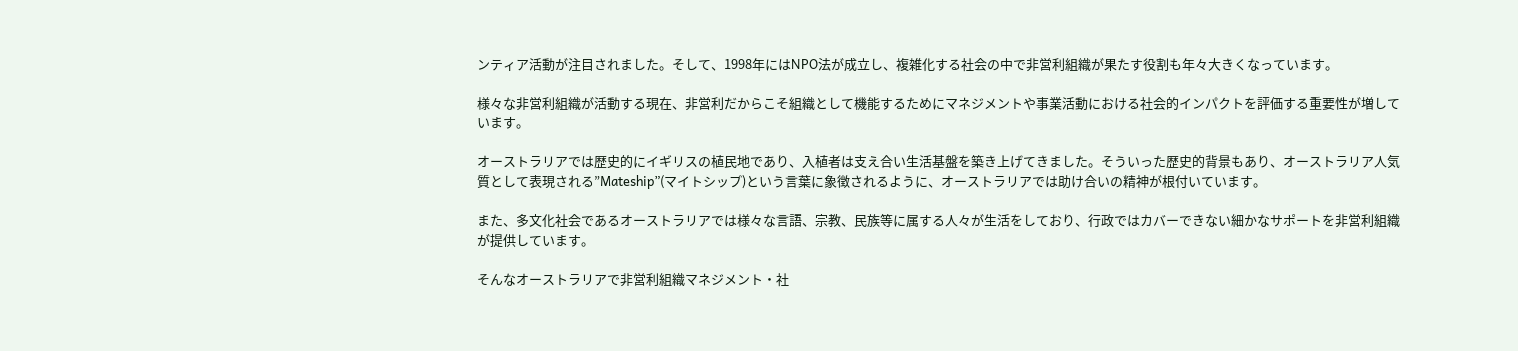ンティア活動が注目されました。そして、1998年にはNPO法が成立し、複雑化する社会の中で非営利組織が果たす役割も年々大きくなっています。

様々な非営利組織が活動する現在、非営利だからこそ組織として機能するためにマネジメントや事業活動における社会的インパクトを評価する重要性が増しています。

オーストラリアでは歴史的にイギリスの植民地であり、入植者は支え合い生活基盤を築き上げてきました。そういった歴史的背景もあり、オーストラリア人気質として表現される”Mateship”(マイトシップ)という言葉に象徴されるように、オーストラリアでは助け合いの精神が根付いています。

また、多文化社会であるオーストラリアでは様々な言語、宗教、民族等に属する人々が生活をしており、行政ではカバーできない細かなサポートを非営利組織が提供しています。

そんなオーストラリアで非営利組織マネジメント・社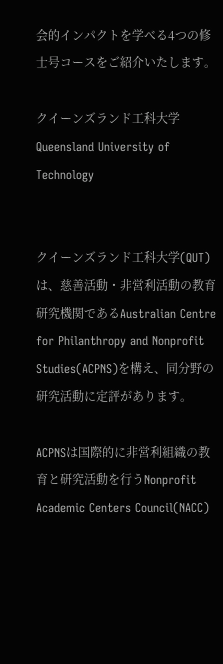会的インパクトを学べる4つの修士号コースをご紹介いたします。

クイーンズランド工科大学 Queensland University of Technology


クイーンズランド工科大学(QUT)は、慈善活動・非営利活動の教育研究機関であるAustralian Centre for Philanthropy and Nonprofit Studies(ACPNS)を構え、同分野の研究活動に定評があります。

ACPNSは国際的に非営利組織の教育と研究活動を行うNonprofit Academic Centers Council(NACC)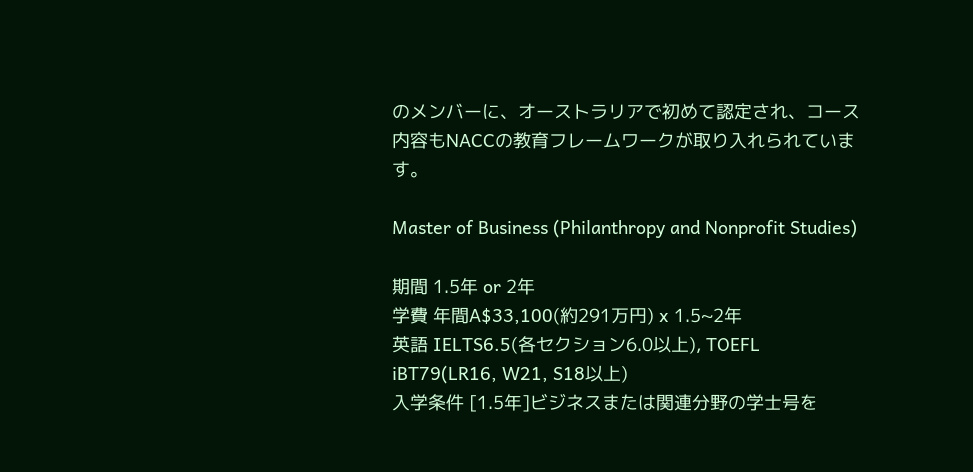のメンバーに、オーストラリアで初めて認定され、コース内容もNACCの教育フレームワークが取り入れられています。

Master of Business (Philanthropy and Nonprofit Studies)

期間 1.5年 or 2年
学費 年間A$33,100(約291万円) x 1.5~2年
英語 IELTS6.5(各セクション6.0以上), TOEFL iBT79(LR16, W21, S18以上)
入学条件 [1.5年]ビジネスまたは関連分野の学士号を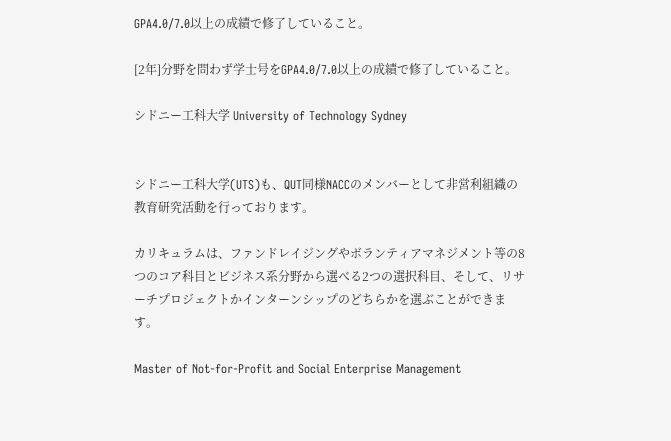GPA4.0/7.0以上の成績で修了していること。

[2年]分野を問わず学士号をGPA4.0/7.0以上の成績で修了していること。

シドニー工科大学 University of Technology Sydney


シドニー工科大学(UTS)も、QUT同様NACCのメンバーとして非営利組織の教育研究活動を行っております。

カリキュラムは、ファンドレイジングやボランティアマネジメント等の8つのコア科目とビジネス系分野から選べる2つの選択科目、そして、リサーチプロジェクトかインターンシップのどちらかを選ぶことができます。

Master of Not-for-Profit and Social Enterprise Management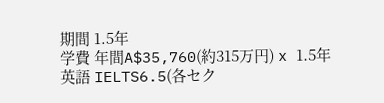期間 1.5年
学費 年間A$35,760(約315万円) x 1.5年
英語 IELTS6.5(各セク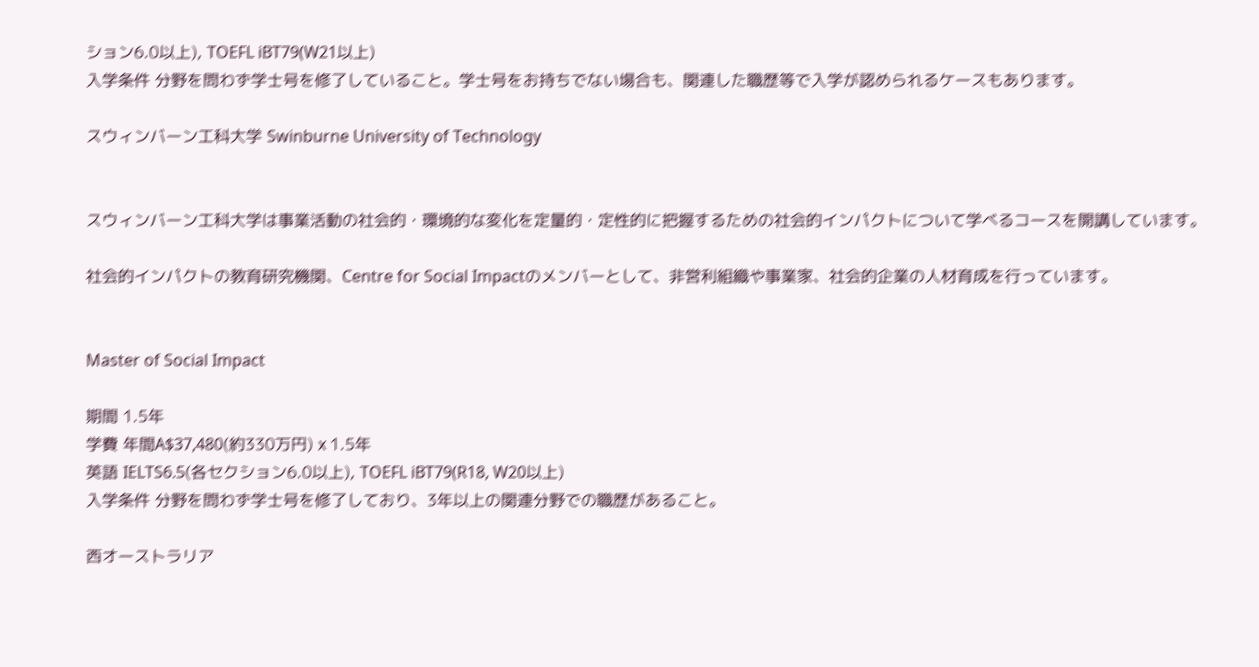ション6.0以上), TOEFL iBT79(W21以上)
入学条件 分野を問わず学士号を修了していること。学士号をお持ちでない場合も、関連した職歴等で入学が認められるケースもあります。

スウィンバーン工科大学 Swinburne University of Technology


スウィンバーン工科大学は事業活動の社会的・環境的な変化を定量的・定性的に把握するための社会的インパクトについて学べるコースを開講しています。

社会的インパクトの教育研究機関、Centre for Social Impactのメンバーとして、非営利組織や事業家、社会的企業の人材育成を行っています。


Master of Social Impact

期間 1.5年
学費 年間A$37,480(約330万円) x 1.5年
英語 IELTS6.5(各セクション6.0以上), TOEFL iBT79(R18, W20以上)
入学条件 分野を問わず学士号を修了しており、3年以上の関連分野での職歴があること。

西オーストラリア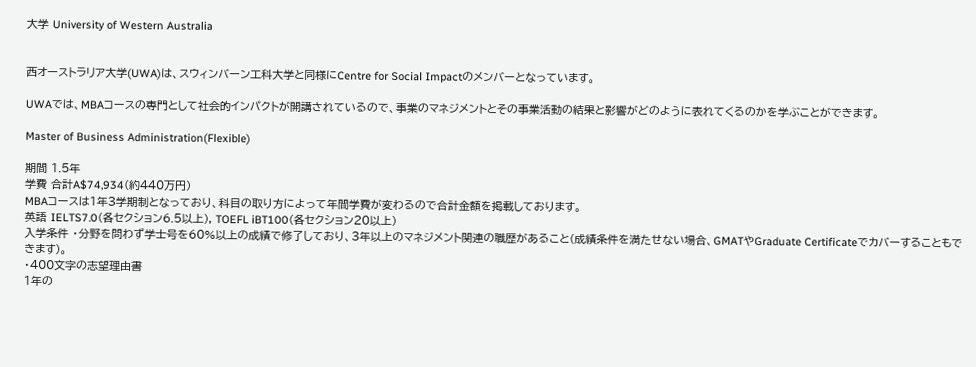大学 University of Western Australia


西オーストラリア大学(UWA)は、スウィンバーン工科大学と同様にCentre for Social Impactのメンバーとなっています。

UWAでは、MBAコースの専門として社会的インパクトが開講されているので、事業のマネジメントとその事業活動の結果と影響がどのように表れてくるのかを学ぶことができます。

Master of Business Administration(Flexible)

期間 1.5年
学費 合計A$74,934(約440万円)
MBAコースは1年3学期制となっており、科目の取り方によって年間学費が変わるので合計金額を掲載しております。
英語 IELTS7.0(各セクション6.5以上), TOEFL iBT100(各セクション20以上)
入学条件 ・分野を問わず学士号を60%以上の成績で修了しており、3年以上のマネジメント関連の職歴があること(成績条件を満たせない場合、GMATやGraduate Certificateでカバーすることもできます)。
・400文字の志望理由書
1年の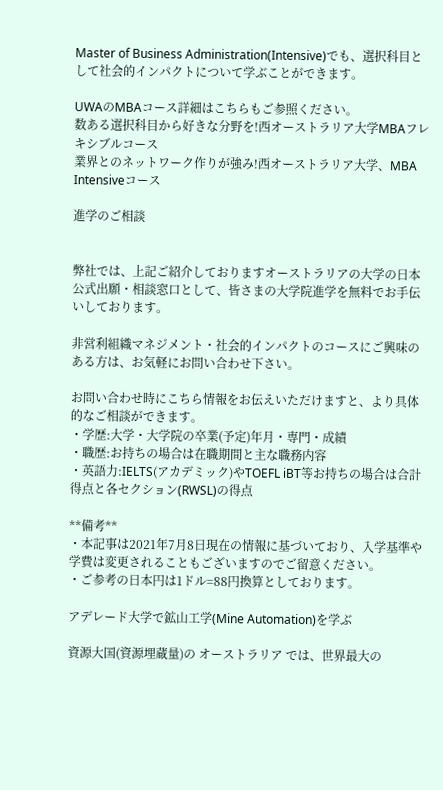Master of Business Administration(Intensive)でも、選択科目として社会的インパクトについて学ぶことができます。

UWAのMBAコース詳細はこちらもご参照ください。
数ある選択科目から好きな分野を!西オーストラリア大学MBAフレキシブルコース
業界とのネットワーク作りが強み!西オーストラリア大学、MBA Intensiveコース

進学のご相談


弊社では、上記ご紹介しておりますオーストラリアの大学の日本公式出願・相談窓口として、皆さまの大学院進学を無料でお手伝いしております。

非営利組織マネジメント・社会的インパクトのコースにご興味のある方は、お気軽にお問い合わせ下さい。

お問い合わせ時にこちら情報をお伝えいただけますと、より具体的なご相談ができます。
・学歴:大学・大学院の卒業(予定)年月・専門・成績
・職歴:お持ちの場合は在職期間と主な職務内容
・英語力:IELTS(アカデミック)やTOEFL iBT等お持ちの場合は合計得点と各セクション(RWSL)の得点

**備考**
・本記事は2021年7月8日現在の情報に基づいており、入学基準や学費は変更されることもございますのでご留意ください。
・ご参考の日本円は1ドル=88円換算としております。

アデレード大学で鉱山工学(Mine Automation)を学ぶ

資源大国(資源埋蔵量)の オーストラリア では、世界最大の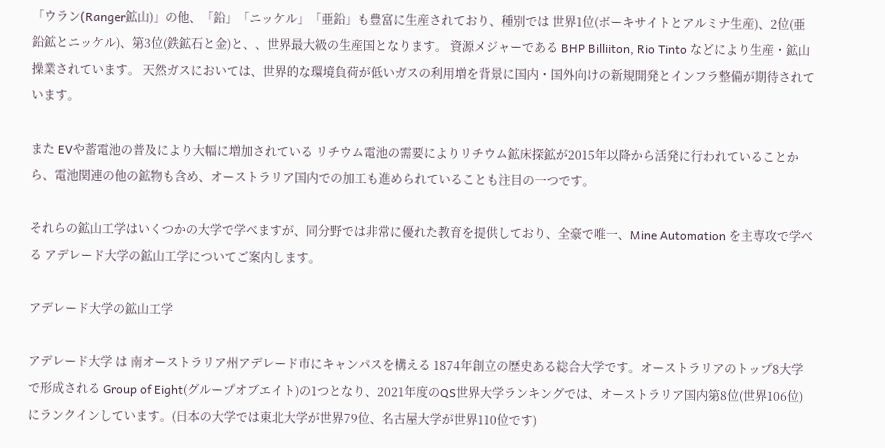「ウラン(Ranger鉱山)」の他、「鉛」「ニッケル」「亜鉛」も豊富に生産されており、種別では 世界1位(ボーキサイトとアルミナ生産)、2位(亜鉛鉱とニッケル)、第3位(鉄鉱石と金)と、、世界最大級の生産国となります。 資源メジャーである BHP Billiiton, Rio Tinto などにより生産・鉱山操業されています。 天然ガスにおいては、世界的な環境負荷が低いガスの利用増を背景に国内・国外向けの新規開発とインフラ整備が期待されています。

また EVや蓄電池の普及により大幅に増加されている リチウム電池の需要によりリチウム鉱床探鉱が2015年以降から活発に行われていることから、電池関連の他の鉱物も含め、オーストラリア国内での加工も進められていることも注目の一つです。

それらの鉱山工学はいくつかの大学で学べますが、同分野では非常に優れた教育を提供しており、全豪で唯一、Mine Automation を主専攻で学べる アデレード大学の鉱山工学についてご案内します。

アデレード大学の鉱山工学

アデレード大学 は 南オーストラリア州アデレード市にキャンパスを構える 1874年創立の歴史ある総合大学です。オーストラリアのトップ8大学で形成される Group of Eight(グループオブエイト)の1つとなり、2021年度のQS世界大学ランキングでは、オーストラリア国内第8位(世界106位)にランクインしています。(日本の大学では東北大学が世界79位、名古屋大学が世界110位です)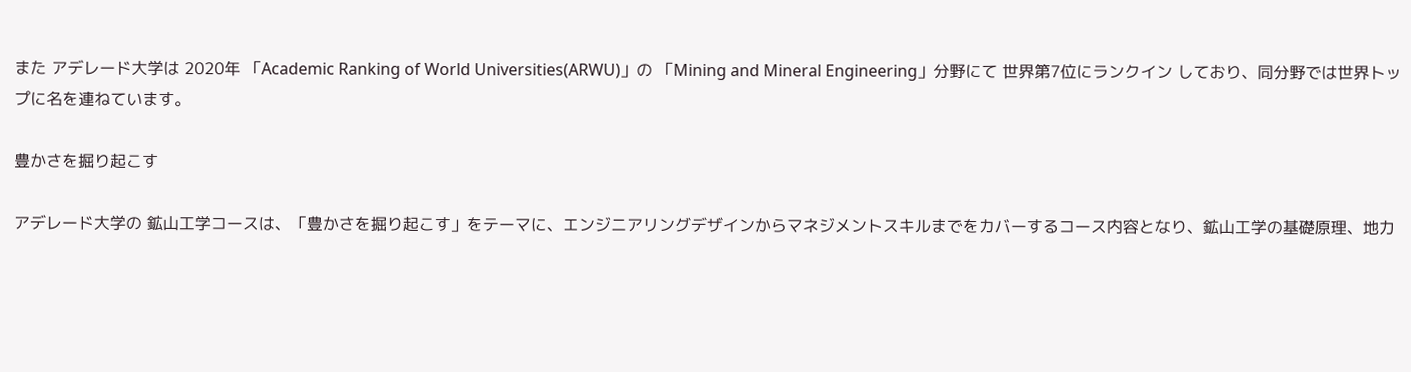また アデレード大学は 2020年 「Academic Ranking of World Universities(ARWU)」の 「Mining and Mineral Engineering」分野にて 世界第7位にランクイン しており、同分野では世界トップに名を連ねています。

豊かさを掘り起こす

アデレード大学の 鉱山工学コースは、「豊かさを掘り起こす」をテーマに、エンジニアリングデザインからマネジメントスキルまでをカバーするコース内容となり、鉱山工学の基礎原理、地力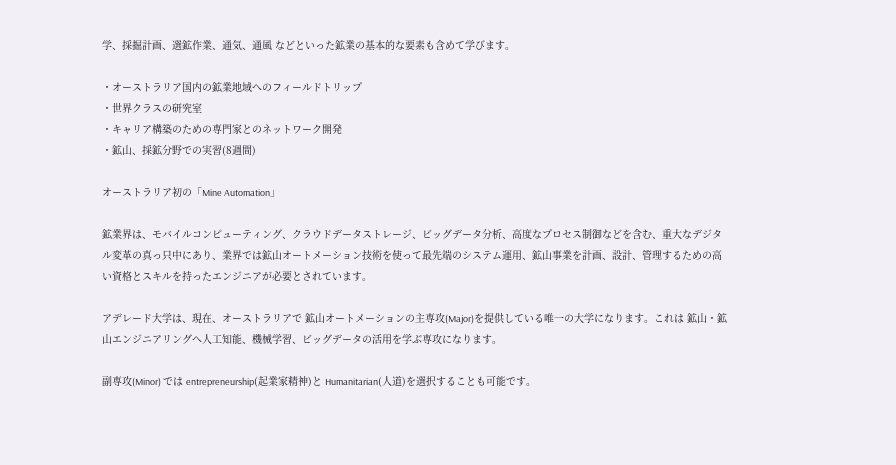学、採掘計画、選鉱作業、通気、通風 などといった鉱業の基本的な要素も含めて学びます。

・オーストラリア国内の鉱業地域へのフィールドトリップ
・世界クラスの研究室
・キャリア構築のための専門家とのネットワーク開発
・鉱山、採鉱分野での実習(8週間)

オーストラリア初の「Mine Automation」

鉱業界は、モバイルコンピューティング、クラウドデータストレージ、ビッグデータ分析、高度なプロセス制御などを含む、重大なデジタル変革の真っ只中にあり、業界では鉱山オートメーション技術を使って最先端のシステム運用、鉱山事業を計画、設計、管理するための高い資格とスキルを持ったエンジニアが必要とされています。

アデレード大学は、現在、オーストラリアで 鉱山オートメーションの主専攻(Major)を提供している唯一の大学になります。これは 鉱山・鉱山エンジニアリングへ人工知能、機械学習、ビッグデータの活用を学ぶ専攻になります。

副専攻(Minor) では entrepreneurship(起業家精神)と Humanitarian(人道)を選択することも可能です。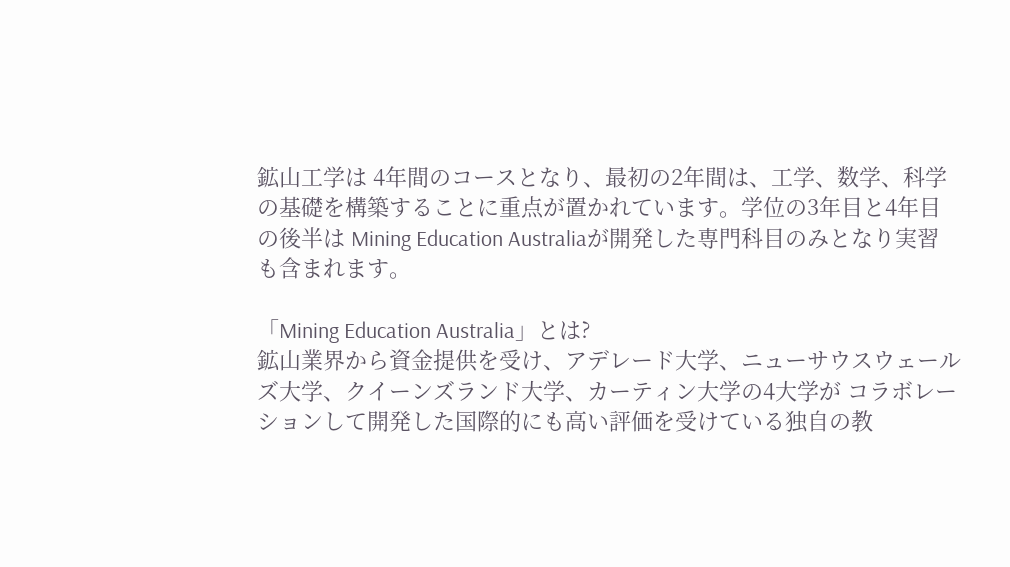鉱山工学は 4年間のコースとなり、最初の2年間は、工学、数学、科学の基礎を構築することに重点が置かれています。学位の3年目と4年目の後半は Mining Education Australiaが開発した専門科目のみとなり実習も含まれます。

「Mining Education Australia」とは?
鉱山業界から資金提供を受け、アデレード大学、ニューサウスウェールズ大学、クイーンズランド大学、カーティン大学の4大学が コラボレーションして開発した国際的にも高い評価を受けている独自の教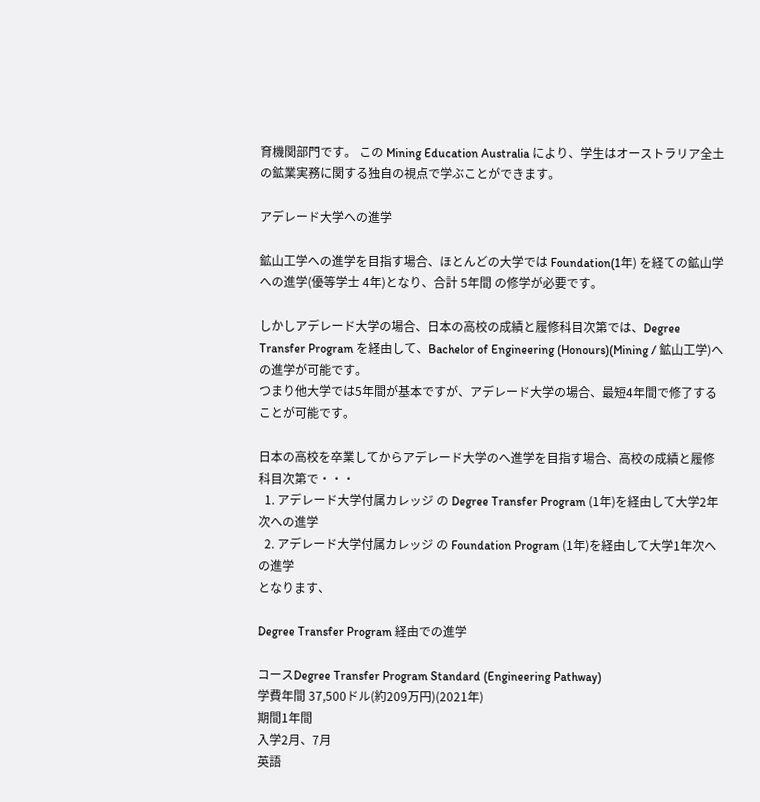育機関部門です。 この Mining Education Australia により、学生はオーストラリア全土の鉱業実務に関する独自の視点で学ぶことができます。

アデレード大学への進学

鉱山工学への進学を目指す場合、ほとんどの大学では Foundation(1年) を経ての鉱山学への進学(優等学士 4年)となり、合計 5年間 の修学が必要です。

しかしアデレード大学の場合、日本の高校の成績と履修科目次第では、Degree Transfer Program を経由して、Bachelor of Engineering (Honours)(Mining / 鉱山工学)への進学が可能です。
つまり他大学では5年間が基本ですが、アデレード大学の場合、最短4年間で修了することが可能です。

日本の高校を卒業してからアデレード大学のへ進学を目指す場合、高校の成績と履修科目次第で・・・
  1. アデレード大学付属カレッジ の Degree Transfer Program (1年)を経由して大学2年次への進学
  2. アデレード大学付属カレッジ の Foundation Program (1年)を経由して大学1年次への進学
となります、

Degree Transfer Program 経由での進学

コースDegree Transfer Program Standard (Engineering Pathway)
学費年間 37,500ドル(約209万円)(2021年)
期間1年間
入学2月、7月
英語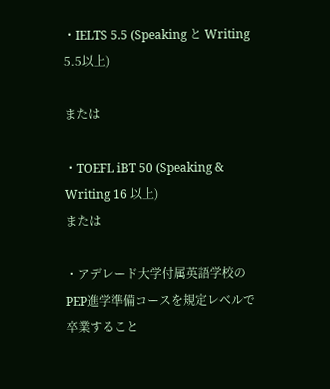・IELTS 5.5 (Speaking と Writing 5.5以上)

または

・TOEFL iBT 50 (Speaking & Writing 16 以上)
または

・アデレード大学付属英語学校のPEP進学準備コースを規定レベルで卒業すること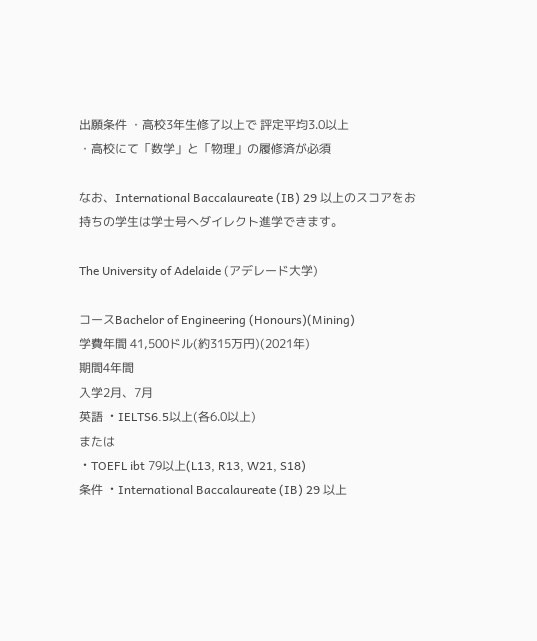出願条件 ・高校3年生修了以上で 評定平均3.0以上
・高校にて「数学」と「物理」の履修済が必須

なお、International Baccalaureate (IB) 29 以上のスコアをお持ちの学生は学士号へダイレクト進学できます。

The University of Adelaide (アデレード大学)

コースBachelor of Engineering (Honours)(Mining)
学費年間 41,500ドル(約315万円)(2021年)
期間4年間
入学2月、7月
英語 ・IELTS6.5以上(各6.0以上)
または
・TOEFL ibt 79以上(L13, R13, W21, S18)
条件 ・International Baccalaureate (IB) 29 以上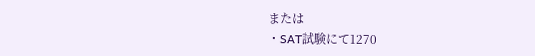または
・SAT試験にて1270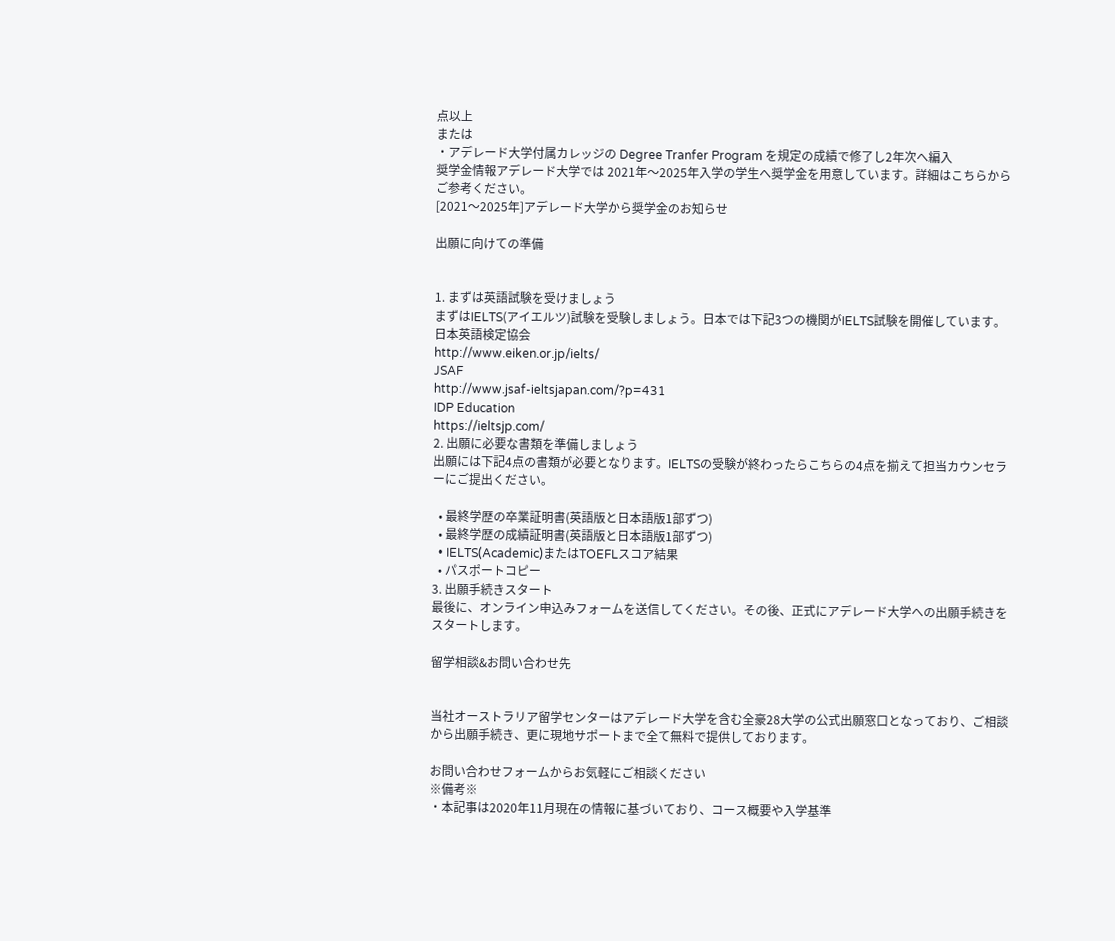点以上
または
・アデレード大学付属カレッジの Degree Tranfer Program を規定の成績で修了し2年次へ編入
奨学金情報アデレード大学では 2021年〜2025年入学の学生へ奨学金を用意しています。詳細はこちらからご参考ください。
[2021〜2025年]アデレード大学から奨学金のお知らせ

出願に向けての準備


1. まずは英語試験を受けましょう
まずはIELTS(アイエルツ)試験を受験しましょう。日本では下記3つの機関がIELTS試験を開催しています。
日本英語検定協会
http://www.eiken.or.jp/ielts/
JSAF
http://www.jsaf-ieltsjapan.com/?p=431
IDP Education
https://ieltsjp.com/
2. 出願に必要な書類を準備しましょう
出願には下記4点の書類が必要となります。IELTSの受験が終わったらこちらの4点を揃えて担当カウンセラーにご提出ください。

  • 最終学歴の卒業証明書(英語版と日本語版1部ずつ)
  • 最終学歴の成績証明書(英語版と日本語版1部ずつ)
  • IELTS(Academic)またはTOEFLスコア結果
  • パスポートコピー
3. 出願手続きスタート
最後に、オンライン申込みフォームを送信してください。その後、正式にアデレード大学への出願手続きをスタートします。

留学相談&お問い合わせ先


当社オーストラリア留学センターはアデレード大学を含む全豪28大学の公式出願窓口となっており、ご相談から出願手続き、更に現地サポートまで全て無料で提供しております。

お問い合わせフォームからお気軽にご相談ください
※備考※
・本記事は2020年11月現在の情報に基づいており、コース概要や入学基準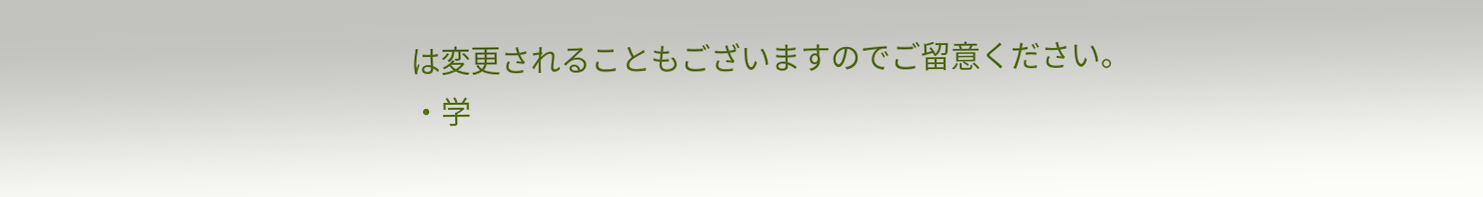は変更されることもございますのでご留意ください。
・学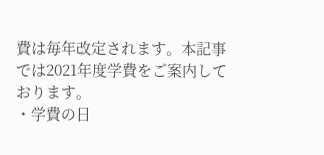費は毎年改定されます。本記事では2021年度学費をご案内しております。
・学費の日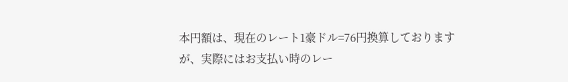本円額は、現在のレート1豪ドル=76円換算しておりますが、実際にはお支払い時のレー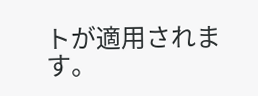トが適用されます。